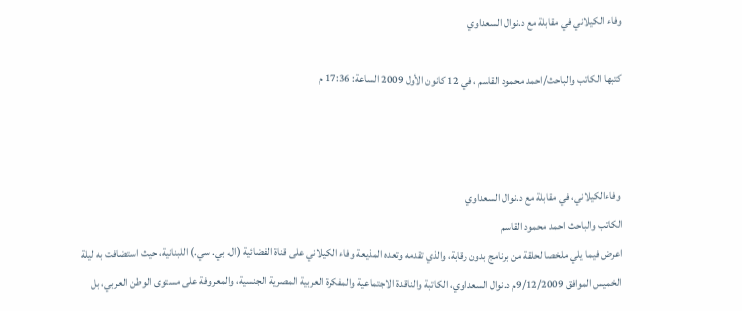وفاء الكيلاني في مقابلة مع د.نوال السعداوي

كتبها الكاتب والباحث/احمد محمود القاسم ، في 12 كانون الأول 2009 الساعة: 17:36 م



 وفاءالكيلاني، في مقابلة مع د.نوال السعداوي
الكاتب والباحث احمد محمود القاسم
اعرض فيما يلي ملخصا لحلقة من برنامج بدون رقابة، والذي تقدمه وتعده المذيعة وفاء الكيلاني على قناة الفضائية (ال. بي. سي.) اللبنانية، حيث استضافت به ليلة الخميس الموافق 9/12/2009م د.نوال السعداوي، الكاتبة والناقدة الاجتماعية والمفكرة العربية المصرية الجنسية، والمعروفة على مستوى الوطن العربي، بل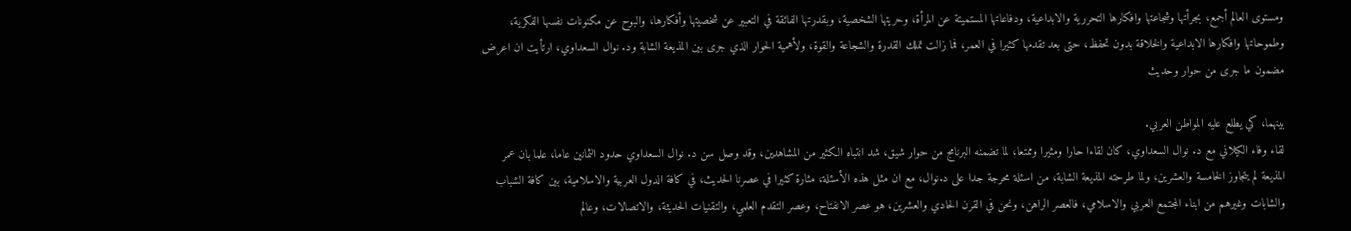ومستوى العالم أجمع، بجرأتها وشجاعتها وافكارها التحررية والابداعية، ودفاعاتها المستميتة عن المرأة، وحريتها الشخصية، وبقدرتها الفائقة في التعبير عن شخصيتها وأفكارها، والبوح عن مكنونات نفسها الفكرية، وطموحاتها وافكارها الابداعية والخلاقة بدون تحفظ، حتى بعد تقدمها كثيرا في العمر، فما زالت تملك القدرة والشجاعة والقوة، ولأهمية الحوار الذي جرى بين المذيعة الشابة ود. نوال السعداوي، ارتأيت ان اعرض مضمون ما جرى من حوار وحديث

بينهما، كي يطلع عليه المواطن العربي.
لقاء وفاء الكيلاني مع د. نوال السعداوي، كان لقاءا حارا ومثيرا وممتعا، لما تضمنه البرنامج من حوار شيق، شد انتباه الكثير من المشاهدين، وقد وصل سن د. نوال السعداوي حدود الثمانين عاما، علما بان عمر المذيعة لم يتجاوز الخامسة والعشرين، ولما طرحته المذيعة الشابة، من اسئلة محرجة جدا على د.نوال، مع ان مثل هذه الأسئلة، مثارة كثيرا في عصرنا الحديث، في كافة الدول العربية والاسلامية، بين كافة الشباب والشابات وغيرهم من ابناء المجتمع العربي والاسلامي، فالعصر الراهن، ونحن في القرن الحادي والعشرين، هو عصر الانفتاح، وعصر التقدم العلمي، والتقنيات الحديثة، والاتصالات، وعالم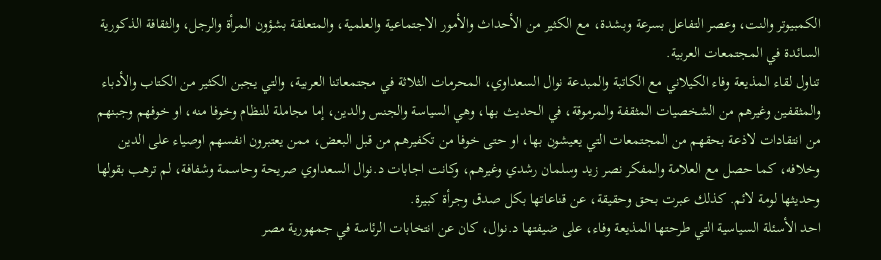الكمبيوتر والنت، وعصر التفاعل بسرعة وبشدة، مع الكثير من الأحداث والأمور الاجتماعية والعلمية، والمتعلقة بشؤون المرأة والرجل، والثقافة الذكورية السائدة في المجتمعات العربية.
تناول لقاء المذيعة وفاء الكيلاني مع الكاتبة والمبدعة نوال السعداوي، المحرمات الثلاثة في مجتمعاتنا العربية، والتي يجبن الكثير من الكتاب والأدباء والمثقفين وغيرهم من الشخصيات المثقفة والمرموقة، في الحديث بها، وهي السياسة والجنس والدين، إما مجاملة للنظام وخوفا منه، او خوفهم وجبنهم من انتقادات لاذعة بحقهم من المجتمعات التي يعيشون بها، او حتى خوفا من تكفيرهم من قبل البعض، ممن يعتبرون انفسهم اوصياء على الدين وخلافه، كما حصل مع العلامة والمفكر نصر زيد وسلمان رشدي وغيرهم، وكانت اجابات د.نوال السعداوي صريحة وحاسمة وشفافة، لم ترهب بقولها وحديثها لومة لائم. كذلك عبرت بحق وحقيقة، عن قناعاتها بكل صدق وجرأة كبيرة.
احد الأسئلة السياسية التي طرحتها المذيعة وفاء، على ضيفتها د.نوال، كان عن انتخابات الرئاسة في جمهورية مصر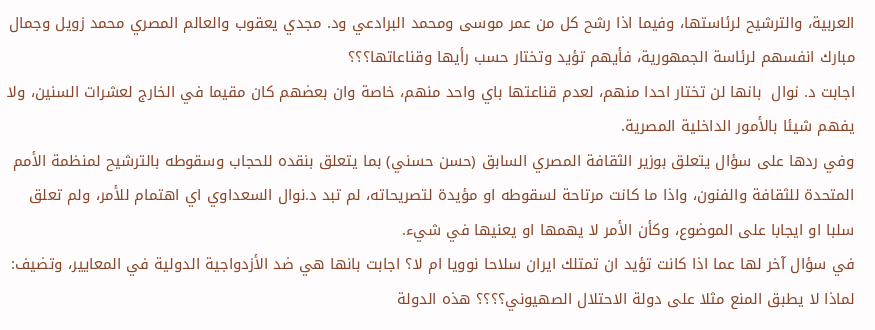العربية، والترشيح لرئاستها، وفيما اذا رشح كل من عمر موسى ومحمد البرادعي ود. مجدي يعقوب والعالم المصري محمد زويل وجمال مبارك انفسهم لرئاسة الجمهورية، فأيهم تؤيد وتختار حسب رأيها وقناعاتها؟؟؟
اجابت د. نوال  بانها لن تختار احدا منهم، لعدم قناعتها باي واحد منهم، خاصة وان بعضهم كان مقيما في الخارج لعشرات السنين، ولا يفهم شيئا بالأمور الداخلية المصرية.
وفي ردها على سؤال يتعلق بوزير الثقافة المصري السابق (حسن حسني) بما يتعلق بنقده للحجاب وسقوطه بالترشيح لمنظمة الأمم المتحدة للثقافة والفنون، واذا ما كانت مرتاحة لسقوطه او مؤيدة لتصريحاته، لم تبد د.نوال السعداوي اي اهتمام للأمر، ولم تعلق سلبا او ايجابا على الموضوع، وكأن الأمر لا يهمها او يعنيها في شيء.
في سؤال آخر لها عما اذا كانت تؤيد ان تمتلك ايران سلاحا نوويا ام لا؟ اجابت بانها هي ضد الأزدواجية الدولية في المعايير، وتضيف: لماذا لا يطبق المنع مثلا على دولة الاحتلال الصهيوني؟؟؟؟ هذه الدولة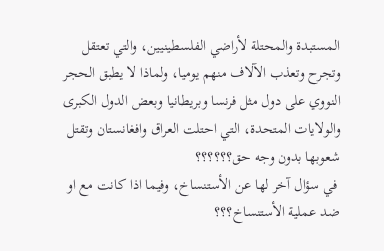المستبدة والمحتلة لأراضي الفلسطينيين، والتي تعتقل وتجرح وتعذب الآلاف منهم يوميا، ولماذا لا يطبق الحجر النووي على دول مثل فرنسا وبريطانيا وبعض الدول الكبرى والولايات المتحدة، التي احتلت العراق وافغانستان وتقتل شعوبها بدون وجه حق؟؟؟؟؟؟
 في سؤال آخر لها عن الأستنساخ، وفيما اذا كانت مع او ضد عملية الأستنساخ؟؟؟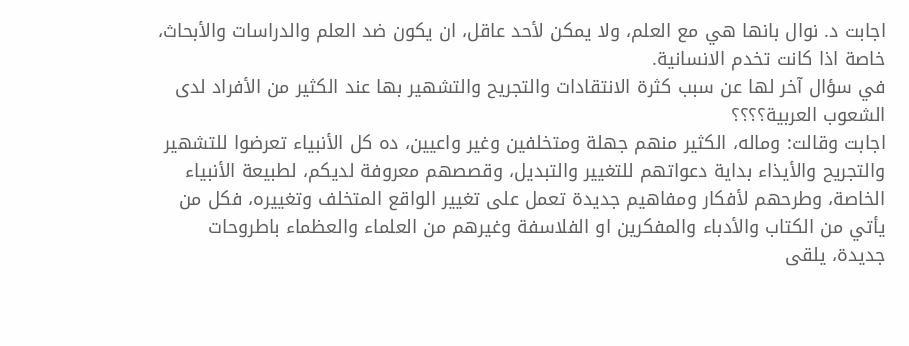اجابت د. نوال بانها هي مع العلم، ولا يمكن لأحد عاقل، ان يكون ضد العلم والدراسات والأبحاث، خاصة اذا كانت تخدم الانسانية.
في سؤال آخر لها عن سبب كثرة الانتقادات والتجريح والتشهير بها عند الكثير من الأفراد لدى الشعوب العربية؟؟؟؟
اجابت وقالت: وماله، الكثير منهم جهلة ومتخلفين وغير واعيين، ده كل الأنبياء تعرضوا للتشهير والتجريح والأيذاء بداية دعواتهم للتغيير والتبديل، وقصصهم معروفة لديكم، لطبيعة الأنبياء الخاصة، وطرحهم لأفكار ومفاهيم جديدة تعمل على تغيير الواقع المتخلف وتغييره، فكل من يأتي من الكتاب والأدباء والمفكرين او الفلاسفة وغيرهم من العلماء والعظماء باطروحات جديدة، يلقى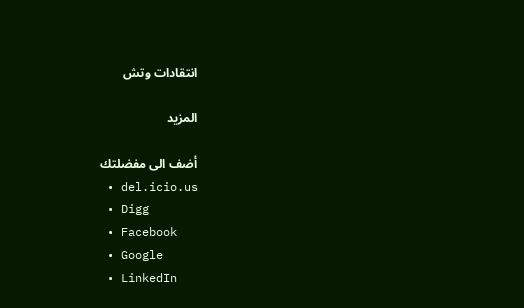انتقادات وتش

المزيد

أضف الى مفضلتك
  • del.icio.us
  • Digg
  • Facebook
  • Google
  • LinkedIn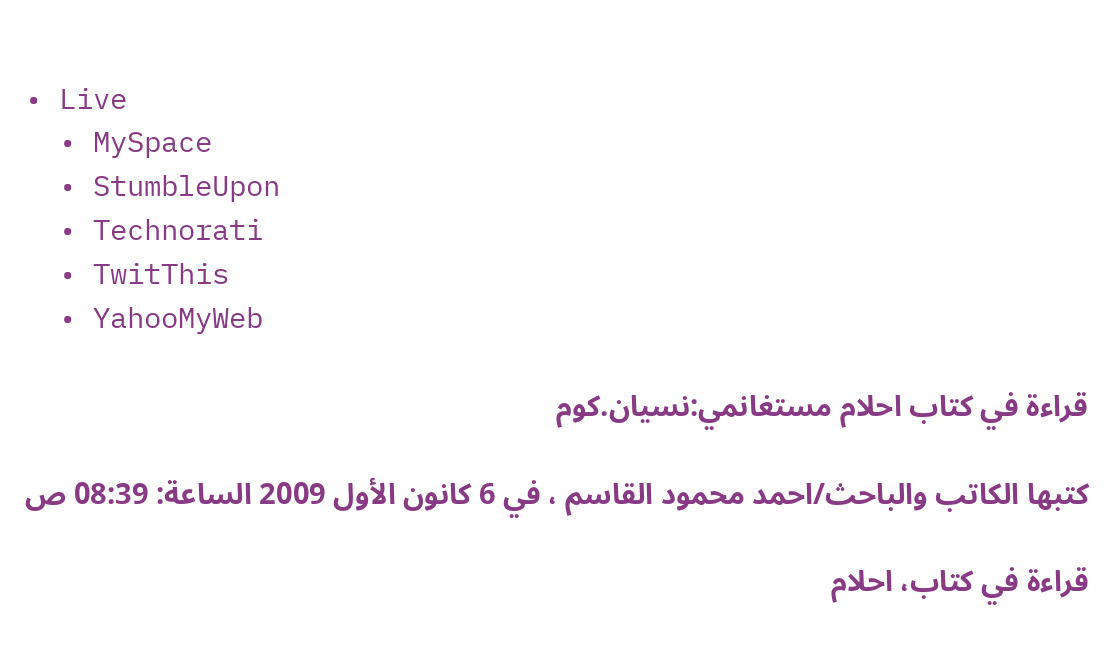• Live
  • MySpace
  • StumbleUpon
  • Technorati
  • TwitThis
  • YahooMyWeb

قراءة في كتاب احلام مستغانمي:نسيان.كوم

كتبها الكاتب والباحث/احمد محمود القاسم ، في 6 كانون الأول 2009 الساعة: 08:39 ص

قراءة في كتاب، احلام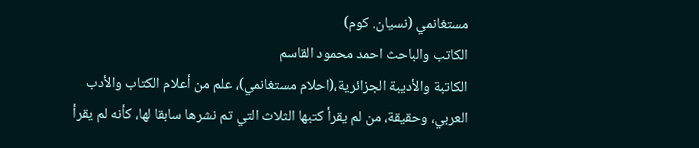مستغانمي (نسيان. كوم)
الكاتب والباحث احمد محمود القاسم
الكاتبة والأديبة الجزائرية،(احلام مستغانمي)، علم من أعلام الكتاب والأدب العربي، وحقيقة، من لم يقرأ كتبها الثلاث التي تم نشرها سابقا لها، كأنه لم يقرأ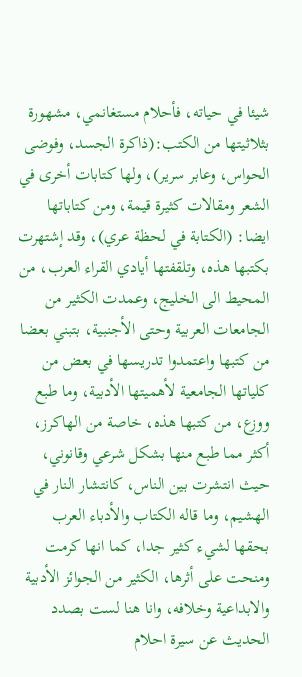شيئا في حياته، فأحلام مستغانمي، مشهورة بثلاثيتها من الكتب:(ذاكرة الجسد، وفوضى الحواس، وعابر سرير)، ولها كتابات أخرى في الشعر ومقالات كثيرة قيمة، ومن كتاباتها ايضا: (الكتابة في لحظة عري)، وقد إشتهرت بكتبها هذه، وتلقفتها أيادي القراء العرب، من المحيط الى الخليج، وعمدت الكثير من الجامعات العربية وحتى الأجنبية، بتبني بعضا من كتبها واعتمدوا تدريسها في بعض من كلياتها الجامعية لأهميتها الأدبية، وما طبع ووزع، من كتبها هذه، خاصة من الهاكرز، أكثر مما طبع منها بشكل شرعي وقانوني، حيث انتشرت بين الناس، كانتشار النار في الهشيم، وما قاله الكتاب والأدباء العرب بحقها لشيء كثير جدا، كما انها كرمت ومنحت على أثرها، الكثير من الجوائز الأدبية والابداعية وخلافه، وانا هنا لست بصدد الحديث عن سيرة احلام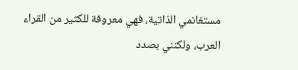مستغانمي الذاتية، فهي معروفة للكثير من القراء العرب، ولكنني بصدد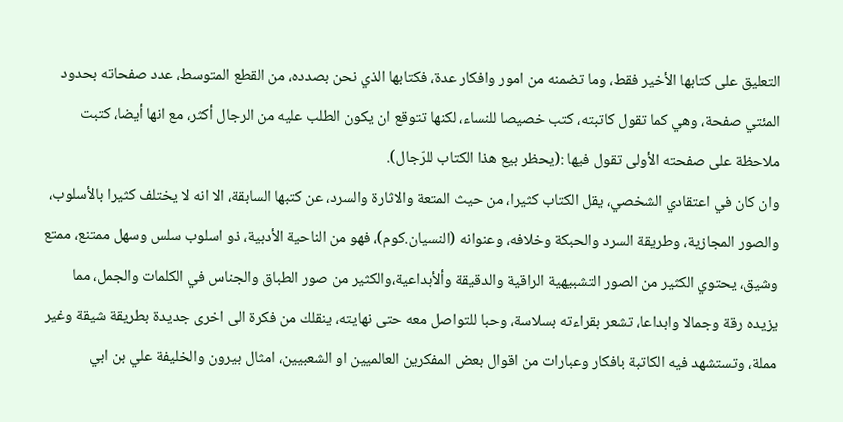التعليق على كتابها الأخير فقط، وما تضمنه من امور وافكار عدة، فكتابها الذي نحن بصدده، من القطع المتوسط، عدد صفحاته بحدود المئتي صفحة، وهي كما تقول كاتبته، كتب خصيصا للنساء، لكنها تتوقع ان يكون الطلب عليه من الرجال أكثر، مع انها أيضا، كتبت ملاحظة على صفحته الأولى تقول فيها :(يحظر بيع هذا الكتاب للرّجال).
وان كان في اعتقادي الشخصي، يقل الكتاب كثيرا، من حيث المتعة والاثارة والسرد، عن كتبها السابقة، الا انه لا يختلف كثيرا بالأسلوب، والصور المجازية، وطريقة السرد والحبكة وخلافه، وعنوانه (النسيان.كوم)، فهو من الناحية الأدبية، ذو اسلوب سلس وسهل ممتنع، ممتع وشيق، يحتوي الكثير من الصور التشبيهية الراقية والدقيقة وألأبداعية،والكثير من صور الطباق والجناس في الكلمات والجمل، مما يزيده رقة وجمالا وابداعا، تشعر بقراءته بسلاسة، وحبا للتواصل معه حتى نهايته، ينقلك من فكرة الى اخرى جديدة بطريقة شيقة وغير مملة، وتستشهد فيه الكاتبة بافكار وعبارات من اقوال بعض المفكرين العالميين او الشعبيين، امثال بيرون والخليفة علي بن ابي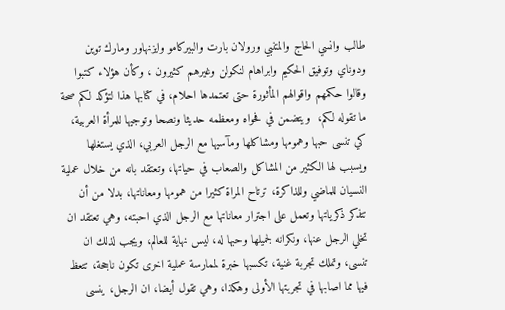طالب وانسي الحاج والمتنبي ورولان بارت والبيركامو وايزنهاور ومارك توين ودوناي وتوفيق الحكيم وابراهام لنكولن وغيرهم كثيرون ، وكأن هؤلاء كتبوا وقالوا حكمهم واقوالهم المأثورة حتى تعتمدها احلام، في كتابها هذا لتؤكد لكم صحة ما تقوله لكم،  ويتضمن في فحواه ومعظمه حديثا ونصحا وتوجيها للمرأة العربية، كي تنسى حبها وهمومها ومشاكلها ومآسيها مع الرجل العربي، الذي يستغلها ويسبب لها الكثير من المشاكل والصعاب في حياتها، وتعتقد بانه من خلال عملية النسيان للماضي وللذاكرة، ترتاح المراة كثيرا من همومها ومعاناتها، بدلا من أن تتذكر ذكرياتها وتعمل على اجترار معاناتها مع الرجل الذي احبته، وهي تعتقد ان تخلي الرجل عنها، ونكرانه لجميلها وحبها له، ليس نهاية للعالم، ويجب لذلك ان تنسى، وتملك تجربة غنية، تكسبها خبرة لممارسة عملية اخرى تكون ناجحة، تتعظ فيها مما اصابها في تجربتها الأولى وهكذا، وهي تقول أيضا، ان الرجل، ينسى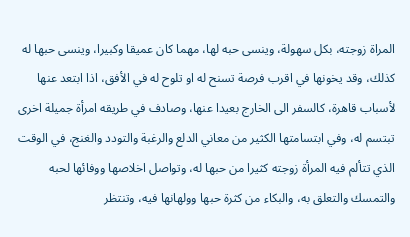المراة زوجته، بكل سهولة، وينسى حبه لها، مهما كان عميقا وكبيرا، وينسى حبها له كذلك، وقد يخونها في اقرب فرصة تسنح له او تلوح له في الأفق، اذا ابتعد عنها لأسباب قاهرة، كالسفر الى الخارج بعيدا عنها، وصادف في طريقه امرأة جميلة اخرى تبتسم له، وفي ابتسامتها الكثير من معاني الدلع والرغبة والتودد والغنج، في الوقت الذي تتألم فيه المرأة زوجته كثيرا من حبها له، وتواصل اخلاصها ووفائها لحبه والتمسك والتعلق به، والبكاء من كثرة حبها وولهانها فيه، وتنتظر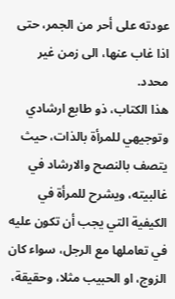عودته على أحر من الجمر، حتى اذا غاب عنها، الى زمن غير محدد.
هذا الكتاب، ذو طابع ارشادي وتوجيهي للمرأة بالذات، حيث يتصف بالنصح والارشاد في غالبيته، ويشرح للمرأة في الكيفية التي يجب أن تكون عليه في تعاملها مع الرجل، سواء كان الزوج، او الحبيب مثلا، وحقيقة،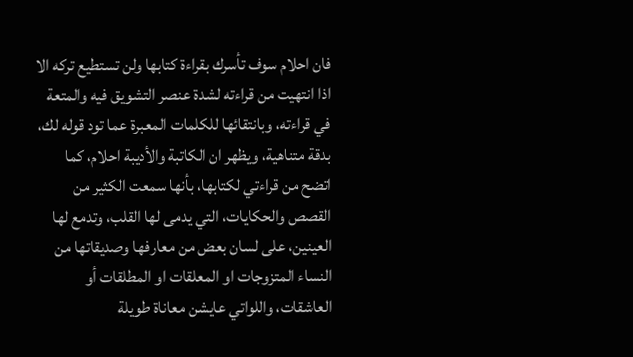فان احلام سوف تأسرك بقراءة كتابها ولن تستطيع تركه الا اذا انتهيت من قراءته لشدة عنصر التشويق فيه والمتعة في قراءته، وبانتقائها للكلمات المعبرة عما تود قوله لك، بدقة متناهية، ويظهر ان الكاتبة والأديبة احلام، كما اتضح من قراءتي لكتابها، بأنها سمعت الكثير من القصص والحكايات، التي يدمى لها القلب، وتدمع لها العينين، على لسان بعض من معارفها وصديقاتها من النساء المتزوجات او المعلقات او المطلقات أو العاشقات، واللواتي عايشن معاناة طويلة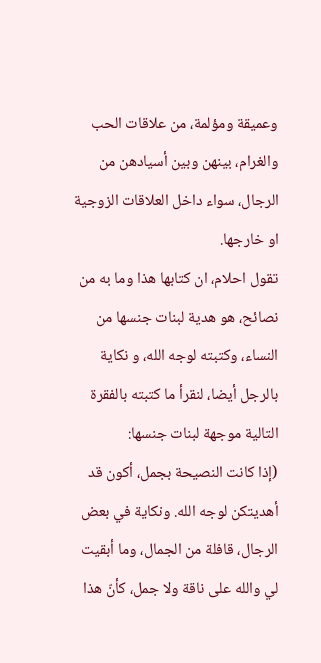وعميقة ومؤلمة، من علاقات الحب والغرام، بينهن وبين أسيادهن من الرجال، سواء داخل العلاقات الزوجية او خارجها.
تقول احلام، ان كتابها هذا وما به من نصائح، هو هدية لبنات جنسها من النساء، وكتبته لوجه الله، و نكاية بالرجل أيضا، لنقرأ ما كتبته بالفقرة التالية موجهة لبنات جنسها:
(إذا كانت النصيحة بجمل، أكون قد أهديتكن لوجه الله. ونكاية في بعض الرجال، قافلة من الجمال، وما أبقيت لي والله على ناقة ولا جمل، كأنّ هذا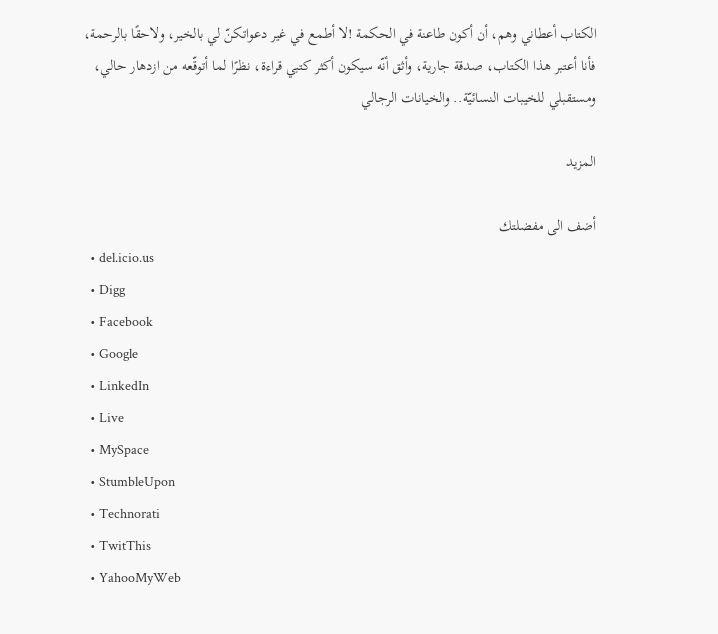الكتاب أعطاني وهم، أن أكون طاعنة في الحكمة !لا أطمع في غير دعواتكنّ لي بالخير، ولاحقًا بالرحمة، فأنا أعتبر هذا الكتاب، صدقة جارية، وأثق أنّه سيكون أكثر كتبي قراءة، نظرًا لما أتوقّعه من ازدهار حالي، ومستقبلي للخيبات النسائيّة.. والخيانات الرجالي

المزيد

أضف الى مفضلتك
  • del.icio.us
  • Digg
  • Facebook
  • Google
  • LinkedIn
  • Live
  • MySpace
  • StumbleUpon
  • Technorati
  • TwitThis
  • YahooMyWeb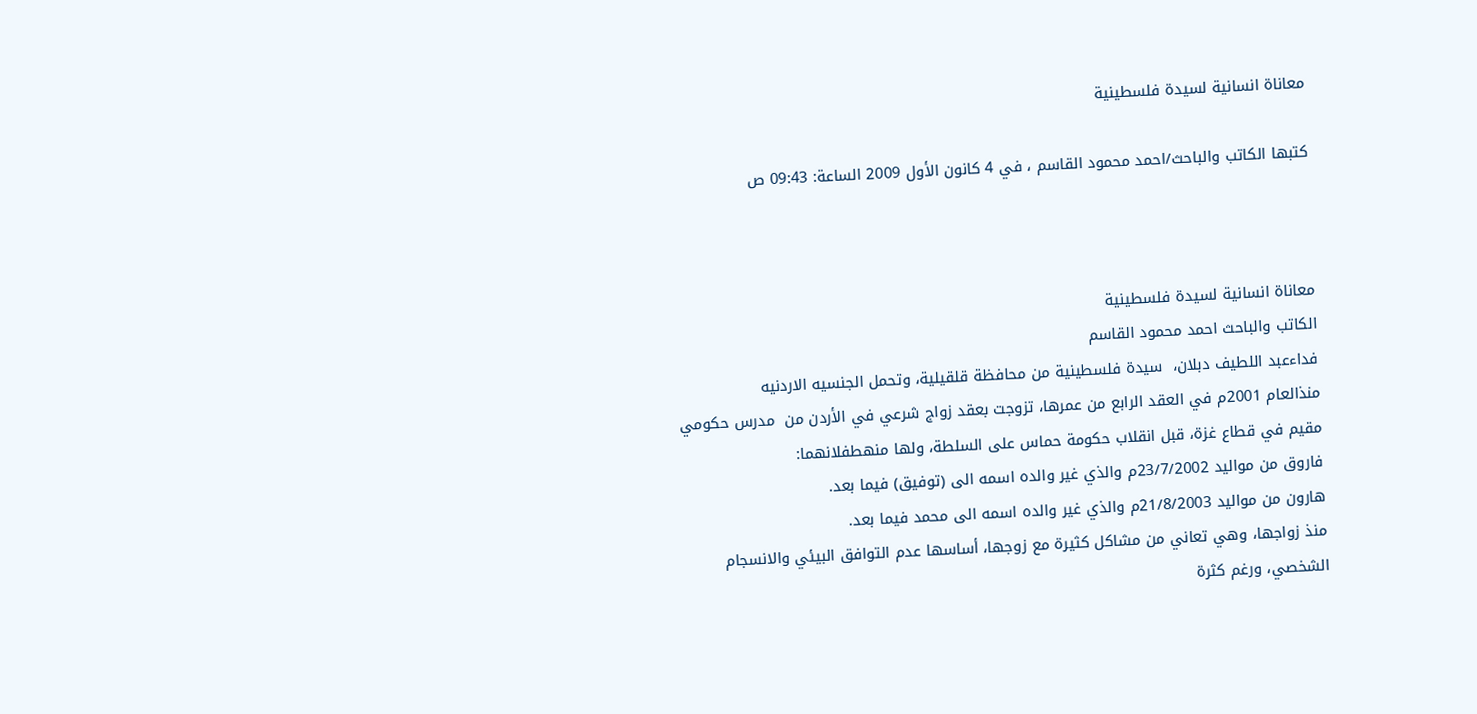معاناة انسانية لسيدة فلسطينية

كتبها الكاتب والباحث/احمد محمود القاسم ، في 4 كانون الأول 2009 الساعة: 09:43 ص



معاناة انسانية لسيدة فلسطينية
الكاتب والباحث احمد محمود القاسم
فداءعبد اللطيف دبلان،  سيدة فلسطينية من محافظة قلقيلية، وتحمل الجنسيه الاردنيه
منذالعام 2001م في العقد الرابع من عمرها، تزوجت بعقد زواج شرعي في الأردن من  مدرس حكومي مقيم في قطاع غزة، قبل انقلاب حكومة حماس على السلطة، ولها منهطفلانهما:
فاروق من مواليد 23/7/2002م والذي غير والده اسمه الى (توفيق) فيما بعد.
هارون من مواليد 21/8/2003م والذي غير والده اسمه الى محمد فيما بعد.
منذ زواجها، وهي تعاني من مشاكل كثيرة مع زوجها، أساسها عدم التوافق البيئي والانسجام الشخصي، ورغم كثرة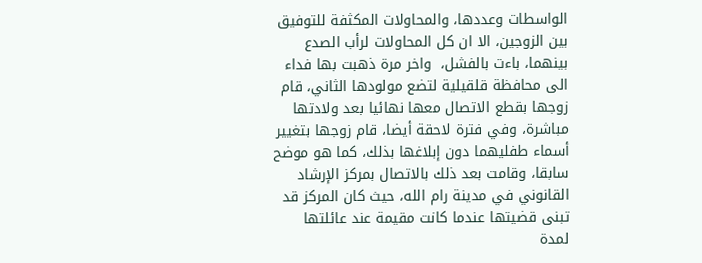الواسطات وعددها، والمحاولات المكثفة للتوفيق بين الزوجين، الا ان كل المحاولات لرأب الصدع بينهما، باءت بالفشل،  واخر مرة ذهبت بها فداء الى محافظة قلقيلية لتضع مولودها الثاني، قام زوجها بقطع الاتصال معها نهائيا بعد ولادتها مباشرة، وفي فترة لاحقة أيضا، قام زوجها بتغيير أسماء طفليهما دون إبلاغها بذلك، كما هو موضح سابقا، وقامت بعد ذلك بالاتصال بمركز الإرشاد القانوني في مدينة رام الله، حيث كان المركز قد تبنى قضيتها عندما كانت مقيمة عند عائلتها لمدة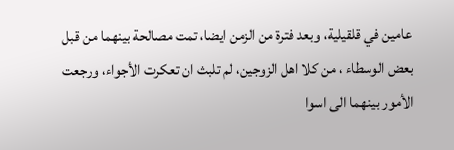عامين في قلقيلية، وبعد فترة من الزمن ايضا، تمت مصالحة بينهما من قبل بعض الوسطاء ، من كلا اهل الزوجين، لم تلبث ان تعكرت الأجواء، ورجعت الأمور بينهما الى اسوا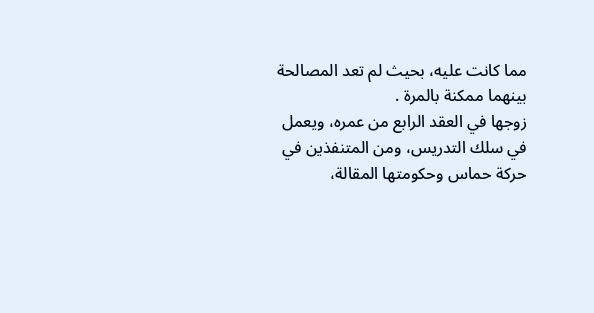مما كانت عليه، بحيث لم تعد المصالحة بينهما ممكنة بالمرة .
زوجها في العقد الرابع من عمره، ويعمل في سلك التدريس، ومن المتنفذين في حركة حماس وحكومتها المقالة،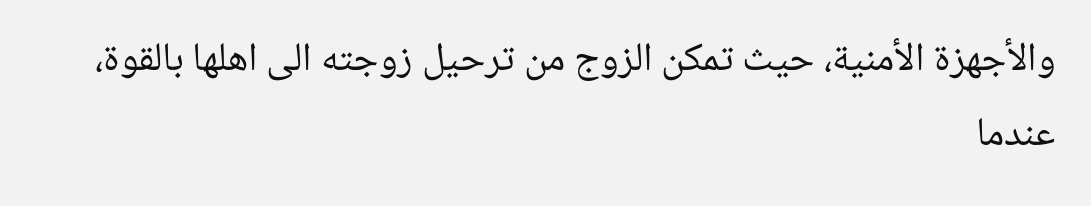والأجهزة الأمنية، حيث تمكن الزوج من ترحيل زوجته الى اهلها بالقوة، عندما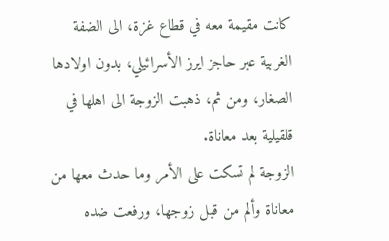كانت مقيمة معه في قطاع غزة، الى الضفة الغربية عبر حاجز ايرز الأسرائيلي، بدون اولادها الصغار، ومن ثم، ذهبت الزوجة الى اهلها في قلقيلية بعد معاناة.
الزوجة لم تسكت على الأمر وما حدث معها من معاناة وألم من قبل زوجها، ورفعت ضده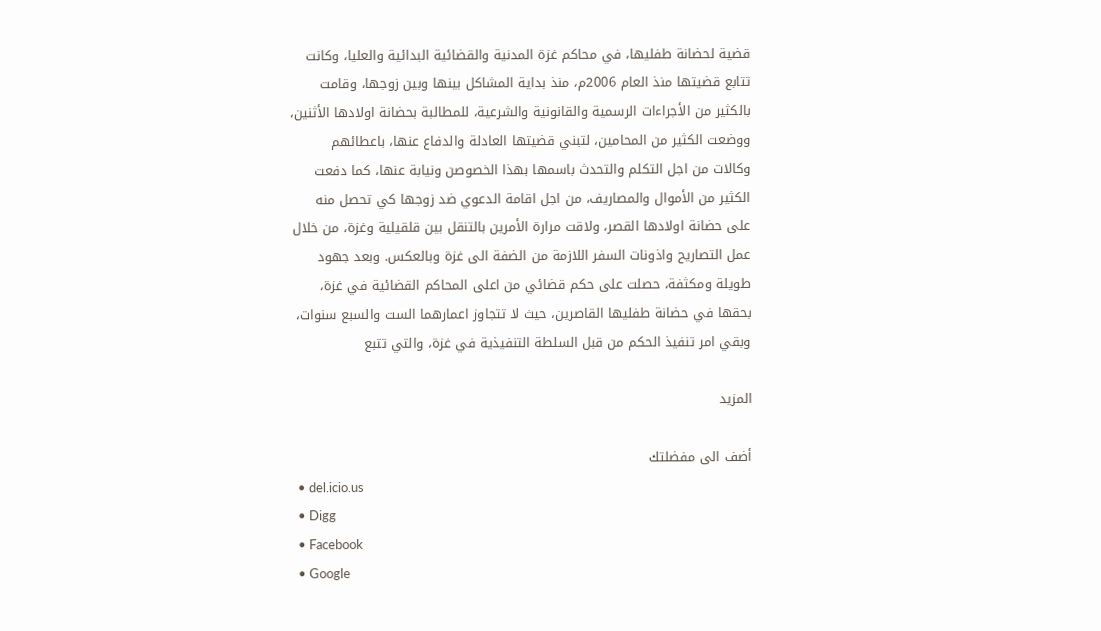قضية لحضانة طفليها، في محاكم غزة المدنية والقضائية البدائية والعليا، وكانت تتابع قضيتها منذ العام 2006م، منذ بداية المشاكل بينها وبين زوجها، وقامت بالكثير من الأجراءات الرسمية والقانونية والشرعية، للمطالبة بحضانة اولادها الأثنين، ووضعت الكثير من المحامين، لتبني قضيتها العادلة والدفاع عنها، باعطائهم وكالات من اجل التكلم والتحدث باسمها بهذا الخصوصن ونيابة عنها، كما دفعت الكثير من الأموال والمصاريف، من اجل اقامة الدعوي ضد زوجها كي تحصل منه على حضانة اولادها القصر، ولاقت مرارة الأمرين بالتنقل بين قلقيلية وغزة، من خلال عمل التصاريح واذونات السفر اللازمة من الضفة الى غزة وبالعكس. وبعد جهود طويلة ومكثفة، حصلت على حكم قضائي من اعلى المحاكم القضائية في غزة، بحقها في حضانة طفليها القاصرين، حيث لا تتجاوز اعمارهما الست والسبع سنوات، وبقي امر تنفيذ الحكم من قبل السلطة التنفيذية في غزة، والتي تتبع

المزيد

أضف الى مفضلتك
  • del.icio.us
  • Digg
  • Facebook
  • Google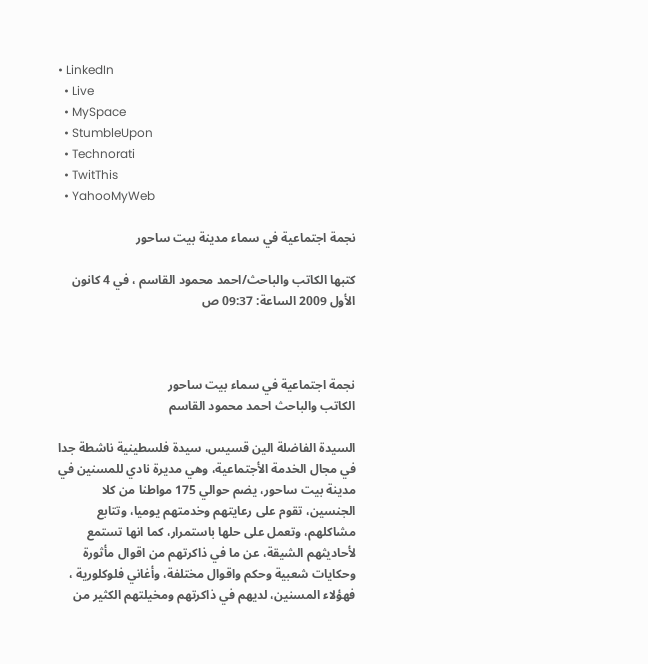• LinkedIn
  • Live
  • MySpace
  • StumbleUpon
  • Technorati
  • TwitThis
  • YahooMyWeb

نجمة اجتماعية في سماء مدينة بيت ساحور

كتبها الكاتب والباحث/احمد محمود القاسم ، في 4 كانون الأول 2009 الساعة: 09:37 ص



نجمة اجتماعية في سماء بيت ساحور
الكاتب والباحث احمد محمود القاسم

السيدة الفاضلة الين قسيس، سيدة فلسطينية ناشطة جدا في مجال الخدمة الأجتماعية، وهي مديرة نادي للمسنين في مدينة بيت ساحور، يضم حوالي 175 مواطنا من كلا الجنسين، تقوم على رعايتهم وخدمتهم يوميا، وتتابع مشاكلهم، وتعمل على حلها باستمرار، كما انها تستمع لأحاديثهم الشيقة، عن ما في ذاكرتهم من اقوال مأثورة وحكايات شعبية وحكم واقوال مختلفة، وأغاني فلوكلورية ، فهؤلاء المسنين، لديهم في ذاكرتهم ومخيلتهم الكثير من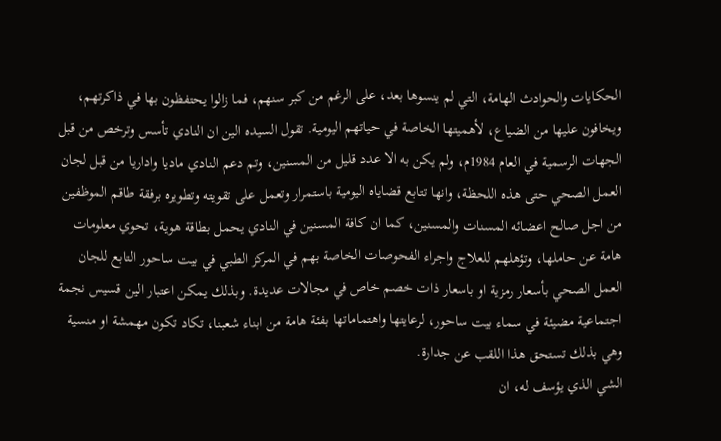الحكايات والحوادث الهامة، التي لم ينسوها بعد، على الرغم من كبر سنهم، فما زالوا يحتفظون بها في ذاكرتهم، ويخافون عليها من الضياع، لأهميتها الخاصة في حياتهم اليومية. تقول السيده الين ان النادي تأسس وترخص من قبل الجهات الرسمية في العام 1984م، ولم يكن به الا عدد قليل من المسنين، وتم دعم النادي ماديا واداريا من قبل لجان العمل الصحي حتى هذه اللحظة، وانها تتابع قضاياه اليومية باستمرار وتعمل على تقويته وتطويره برفقة طاقم الموظفين من اجل صالح اعضائه المسنات والمسنين، كما ان كافة المسنين في النادي يحمل بطاقة هوية، تحوي معلومات هامة عن حاملها، وتؤهلهم للعلاج واجراء الفحوصات الخاصة بهم في المركز الطبي في بيت ساحور التابع للجان العمل الصحي بأسعار رمزية او باسعار ذات خصم خاص في مجالات عديدة. وبذلك يمكن اعتبار الين قسيس نجمة اجتماعية مضيئة في سماء بيت ساحور، لرعايتها واهتماماتها بفئة هامة من ابناء شعبنا، تكاد تكون مهمشة او منسية وهي بذلك تستحق هذا اللقب عن جدارة.
الشي الذي يؤسف له، ان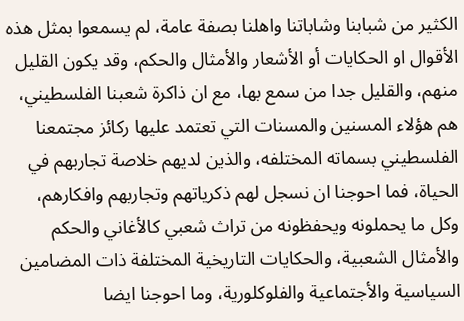الكثير من شبابنا وشاباتنا واهلنا بصفة عامة، لم يسمعوا بمثل هذه الأقوال او الحكايات أو الأشعار والأمثال والحكم، وقد يكون القليل منهم، والقليل جدا من سمع بها، مع ان ذاكرة شعبنا الفلسطيني، هم هؤلاء المسنين والمسنات التي تعتمد عليها ركائز مجتمعنا الفلسطيني بسماته المختلفه، والذين لديهم خلاصة تجاربهم في الحياة، فما احوجنا ان نسجل لهم ذكرياتهم وتجاربهم وافكارهم، وكل ما يحملونه ويحفظونه من تراث شعبي كالأغاني والحكم والأمثال الشعبية، والحكايات التاريخية المختلفة ذات المضامين السياسية والأجتماعية والفلوكلورية، وما احوجنا ايضا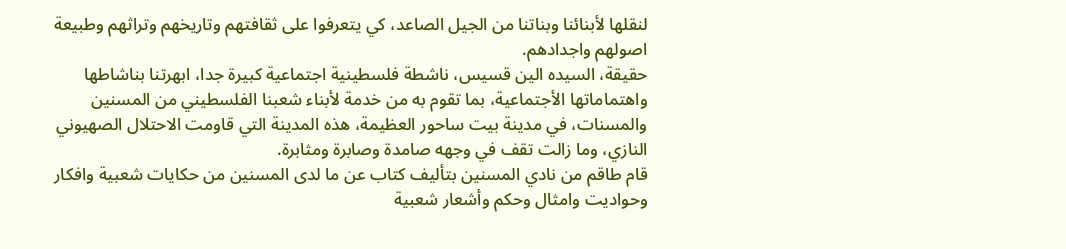لنقلها لأبنائنا وبناتنا من الجيل الصاعد، كي يتعرفوا على ثقافتهم وتاريخهم وتراثهم وطبيعة اصولهم واجدادهم.
حقيقة، السيده الين قسيس، ناشطة فلسطينية اجتماعية كبيرة جدا، ابهرتنا بناشاطها واهتماماتها الأجتماعية، بما تقوم به من خدمة لأبناء شعبنا الفلسطيني من المسنين والمسنات، في مدينة بيت ساحور العظيمة، هذه المدينة التي قاومت الاحتلال الصهيوني النازي، وما زالت تقف في وجهه صامدة وصابرة ومثابرة.
قام طاقم من نادي المسنين بتأليف كتاب عن ما لدى المسنين من حكايات شعبية وافكار وحواديت وامثال وحكم وأشعار شعبية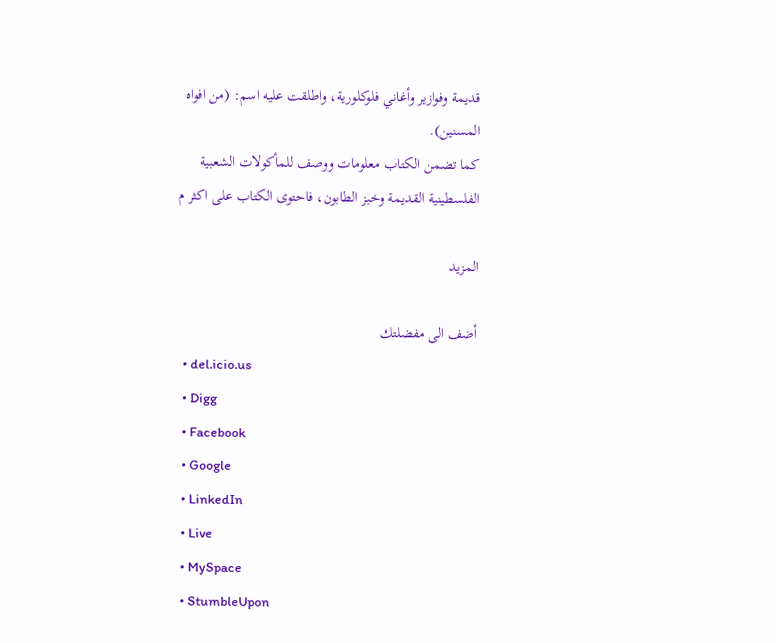قديمة وفوازير وأغاني فلوكلورية، واطلقت عليه اسم: (من افواه المسنين).
كما تضمن الكتاب معلومات ووصف للمأكولات الشعبية الفلسطينية القديمة وخبز الطابون، فاحتوى الكتاب على اكثر م

المزيد

أضف الى مفضلتك
  • del.icio.us
  • Digg
  • Facebook
  • Google
  • LinkedIn
  • Live
  • MySpace
  • StumbleUpon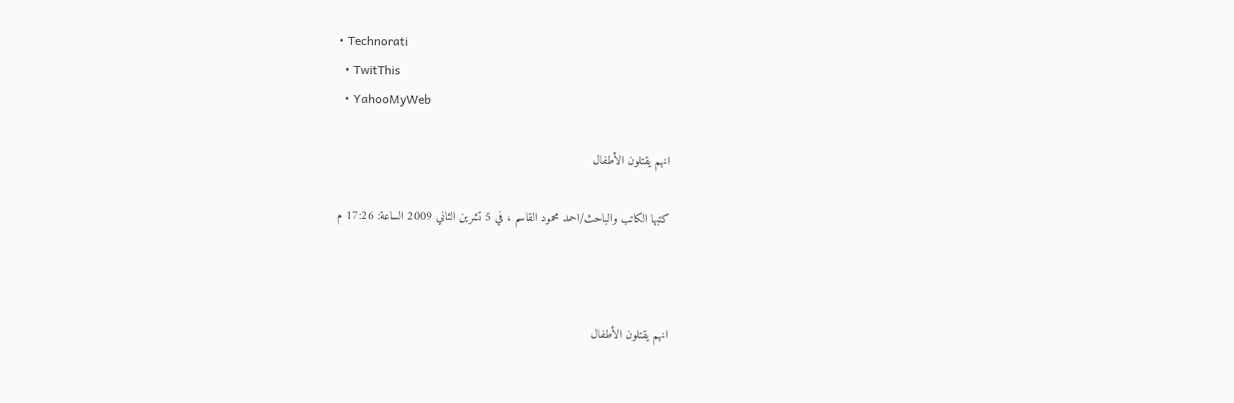• Technorati
  • TwitThis
  • YahooMyWeb

انهم يقتلون الأطفال

كتبها الكاتب والباحث/احمد محمود القاسم ، في 5 تشرين الثاني 2009 الساعة: 17:26 م



انهم يقتلون الأطفال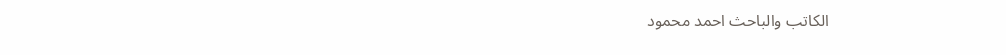الكاتب والباحث احمد محمود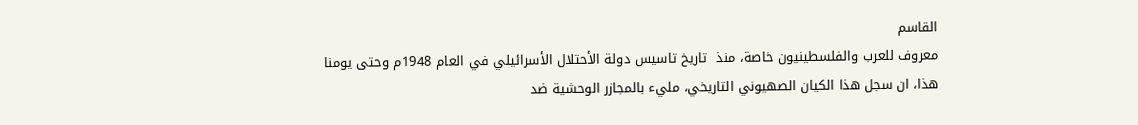القاسم
معروف للعرب والفلسطينيون خاصة، منذ  تاريخ تاسيس دولة الأحتلال الأسرائيلي في العام 1948م وحتى يومنا هذا، ان سجل هذا الكيان الصهيوني التاريخي، مليء بالمجازر الوحشية ضد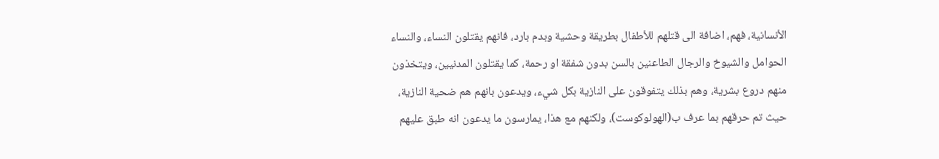الأنسانية، فهم، اضافة الى قتلهم للأطفال بطريقة وحشية وبدم بارد، فانهم يقتلون النساء، والنساء الحوامل والشيوخ والرجال الطاعنين بالسن بدون شفقة او رحمة، كما يقتلون المدنيين، ويتخذون منهم دروع بشرية، وهم بذلك يتفوقون على النازية بكل شيء، ويدعون بانهم هم ضحية النازية، حيث تم حرقهم بما عرف ب(الهولوكوست)، ولكنهم مع هذا، يمارسون ما يدعون انه طبق عليهم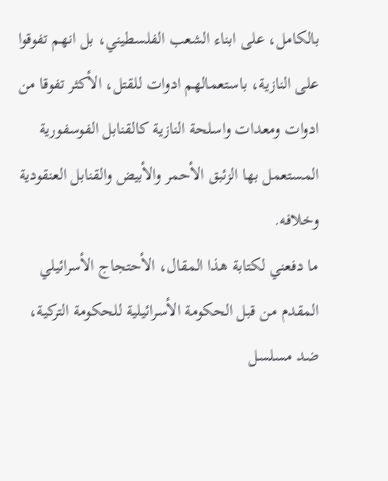بالكامل، على ابناء الشعب الفلسطيني، بل انهم تفوقوا على النازية، باستعمالهم ادوات للقتل، الأكثر تفوقا من ادوات ومعدات واسلحة النازية كالقنابل الفوسفورية المستعمل بها الزئبق الأحمر والأبيض والقنابل العنقودية وخلافه.
ما دفعني لكتابة هذا المقال، الأحتجاج الأسرائيلي المقدم من قبل الحكومة الأسرائيلية للحكومة التركية، ضد مسلسل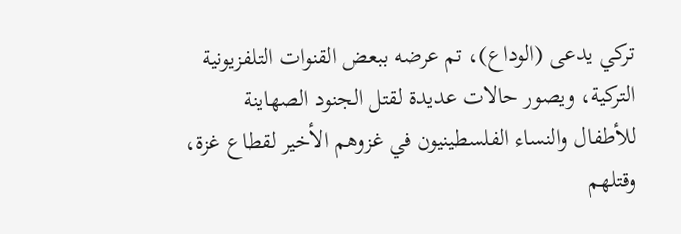تركي يدعى (الوداع)، تم عرضه ببعض القنوات التلفزيونية التركية، ويصور حالات عديدة لقتل الجنود الصهاينة للأطفال والنساء الفلسطينيون في غزوهم الأخير لقطاع غزة، وقتلهم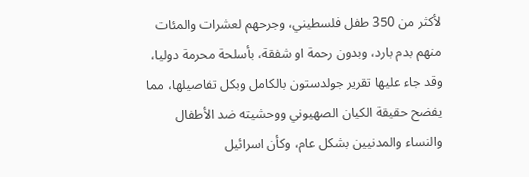لأكثر من 350 طفل فلسطيني، وجرحهم لعشرات والمئات منهم بدم بارد، وبدون رحمة او شفقة، بأسلحة محرمة دوليا، وقد جاء عليها تقرير جولدستون بالكامل وبكل تفاصيلها، مما يفضح حقيقة الكيان الصهيوني ووحشيته ضد الأطفال والنساء والمدنيين بشكل عام، وكأن اسرائيل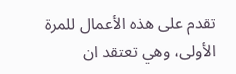تقدم على هذه الأعمال للمرة الأولى، وهي تعتقد ان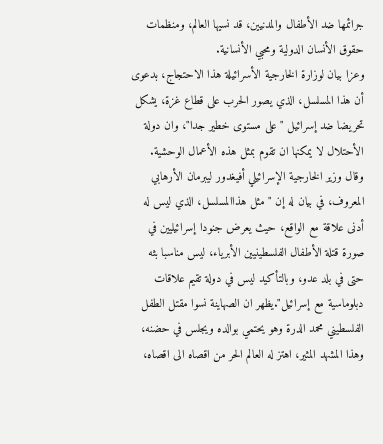جرائمها ضد الأطفال والمدنيين، قد نسيها العالم، ومنظمات حقوق الأنسان الدولية ومحبي الأنسانية.
وعزا بيان لوزارة الخارجية الأسرائيلة هذا الاحتجاج، بدعوى أن هذا المسلسل، الذي يصور الحرب على قطاع غزة، يشكل تحريضا ضد إسرائيل "على مستوى خطير جدا"، وان دولة الأحتلال لا يمكنها ان تقوم بمثل هذه الأعمال الوحشية.
وقال وزير الخارجية الإسرائيلي أفيغدور ليبرمان الأرهابي المعروف، في بيان له إن "مثل هذاالمسلسل، الذي ليس له أدنى علاقة مع الواقع، حيث يعرض جنودا إسرائيليين في صورة قتلة الأطفال الفلسطينيين الأبرياء، ليس مناسبا بثه حتى في بلد عدو، وبالتأكيد ليس في دولة تقيم علاقات دبلوماسية مع إسرائيل".يظهر ان الصهاينة نسوا مقتل الطفل الفلسطيني محمد الدرة وهو يحتمي بوالده ويجلس في حضنه، وهذا المشهد المثير، اهتز له العالم الحر من اقصاه الى اقصاه،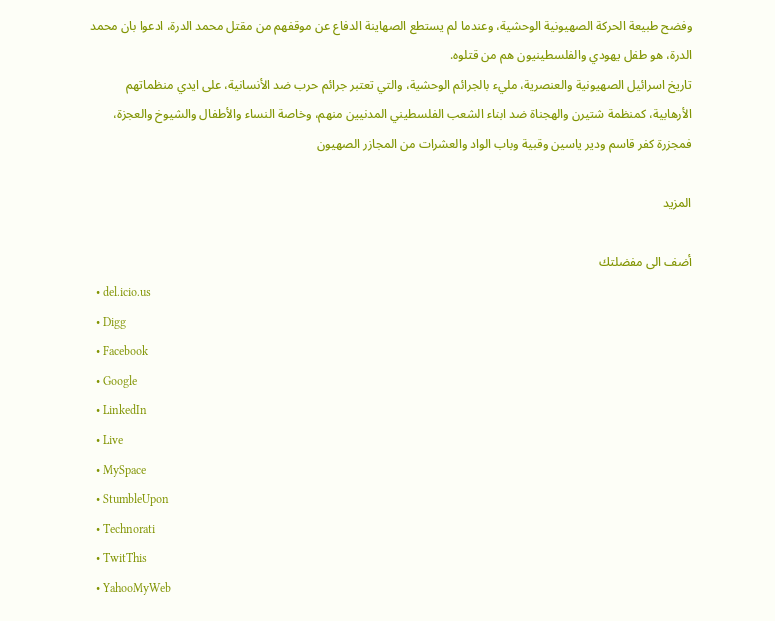وفضح طبيعة الحركة الصهيونية الوحشية، وعندما لم يستطع الصهاينة الدفاع عن موقفهم من مقتل محمد الدرة، ادعوا بان محمد الدرة، هو طفل يهودي والفلسطينيون هم من قتلوه.
تاريخ اسرائيل الصهيونية والعنصرية، مليء بالجرائم الوحشية، والتي تعتبر جرائم حرب ضد الأنسانية، على ايدي منظماتهم الأرهابية، كمنظمة شتيرن والهجناة ضد ابناء الشعب الفلسطيني المدنيين منهم، وخاصة النساء والأطفال والشيوخ والعجزة، فمجزرة كفر قاسم ودير ياسين وقبية وباب الواد والعشرات من المجازر الصهيون

المزيد

أضف الى مفضلتك
  • del.icio.us
  • Digg
  • Facebook
  • Google
  • LinkedIn
  • Live
  • MySpace
  • StumbleUpon
  • Technorati
  • TwitThis
  • YahooMyWeb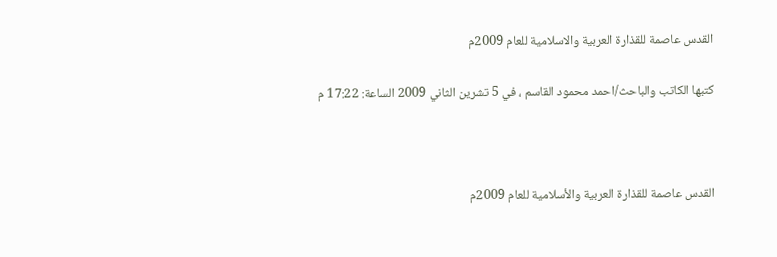القدس عاصمة للقذارة العربية والاسلامية للعام 2009م

كتبها الكاتب والباحث/احمد محمود القاسم ، في 5 تشرين الثاني 2009 الساعة: 17:22 م



القدس عاصمة للقذارة العربية والأسلامية للعام 2009م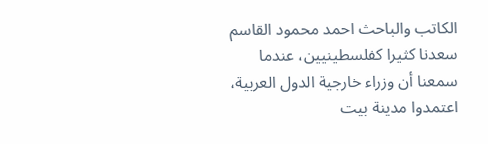الكاتب والباحث احمد محمود القاسم
سعدنا كثيرا كفلسطينيين، عندما سمعنا أن وزراء خارجية الدول العربية، اعتمدوا مدينة بيت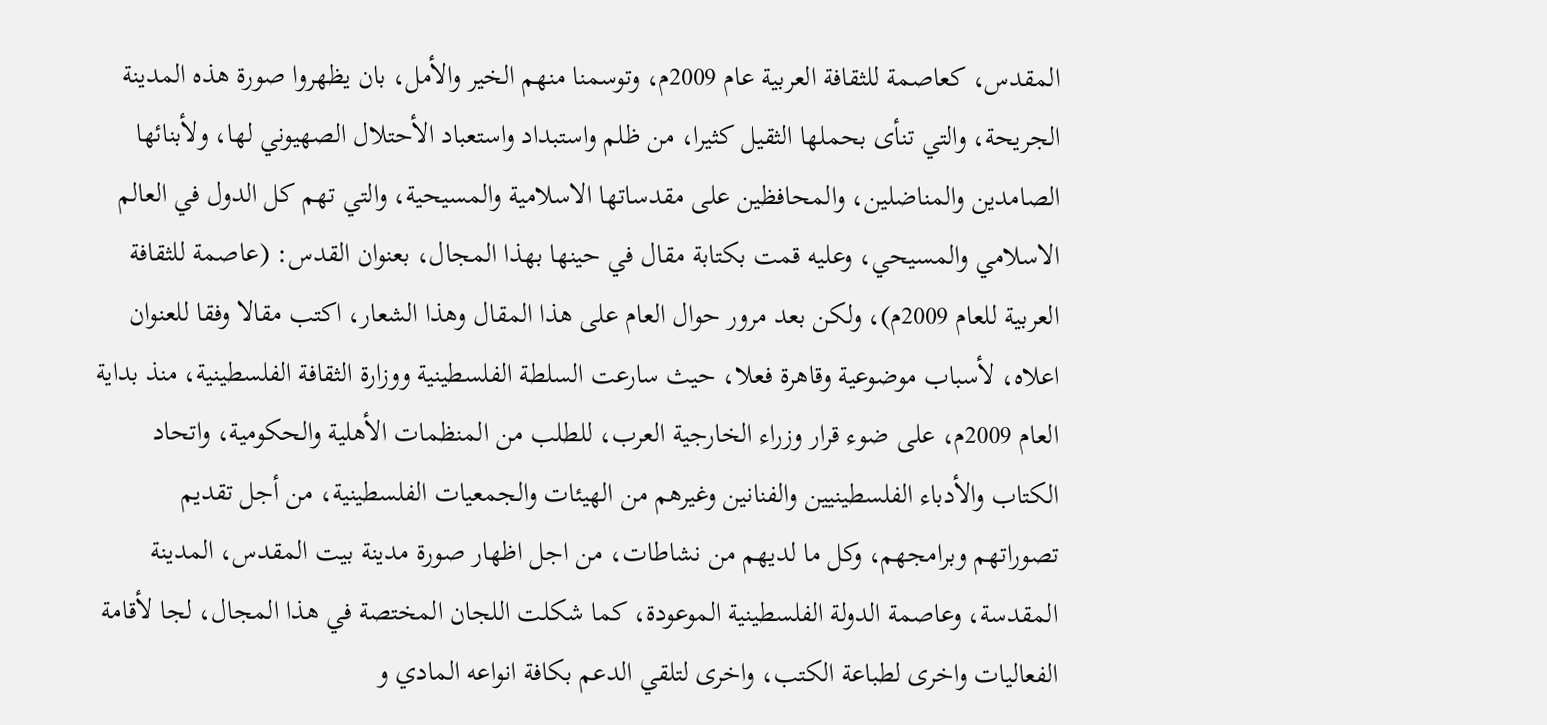المقدس، كعاصمة للثقافة العربية عام 2009م، وتوسمنا منهم الخير والأمل، بان يظهروا صورة هذه المدينة الجريحة، والتي تنأى بحملها الثقيل كثيرا، من ظلم واستبداد واستعباد الأحتلال الصهيوني لها، ولأبنائها الصامدين والمناضلين، والمحافظين على مقدساتها الاسلامية والمسيحية، والتي تهم كل الدول في العالم الاسلامي والمسيحي، وعليه قمت بكتابة مقال في حينها بهذا المجال، بعنوان القدس: (عاصمة للثقافة العربية للعام 2009م)، ولكن بعد مرور حوال العام على هذا المقال وهذا الشعار، اكتب مقالا وفقا للعنوان اعلاه، لأسباب موضوعية وقاهرة فعلا، حيث سارعت السلطة الفلسطينية ووزارة الثقافة الفلسطينية، منذ بداية العام 2009م، على ضوء قرار وزراء الخارجية العرب، للطلب من المنظمات الأهلية والحكومية، واتحاد الكتاب والأدباء الفلسطينيين والفنانين وغيرهم من الهيئات والجمعيات الفلسطينية، من أجل تقديم تصوراتهم وبرامجهم، وكل ما لديهم من نشاطات، من اجل اظهار صورة مدينة بيت المقدس، المدينة المقدسة، وعاصمة الدولة الفلسطينية الموعودة، كما شكلت اللجان المختصة في هذا المجال، لجا لأقامة الفعاليات واخرى لطباعة الكتب، واخرى لتلقي الدعم بكافة انواعه المادي و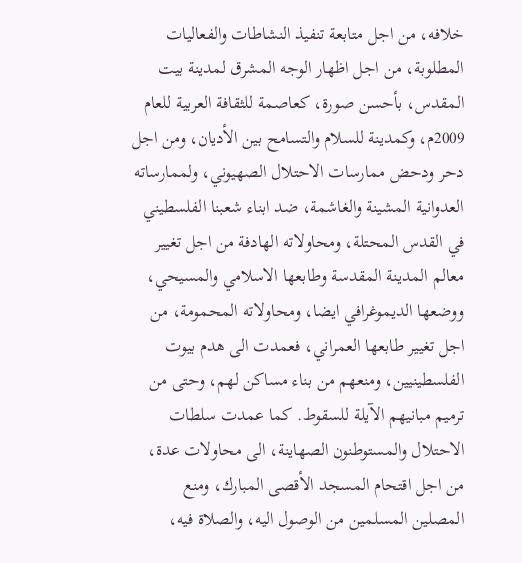خلافه، من اجل متابعة تنفيذ النشاطات والفعاليات المطلوبة، من اجل اظهار الوجه المشرق لمدينة بيت المقدس، بأحسن صورة، كعاصمة للثقافة العربية للعام 2009م، وكمدينة للسلام والتسامح بين الأديان، ومن اجل دحر ودحض ممارسات الاحتلال الصهيوني، ولممارساته العدوانية المشينة والغاشمة، ضد ابناء شعبنا الفلسطيني في القدس المحتلة، ومحاولاته الهادفة من اجل تغيير معالم المدينة المقدسة وطابعها الاسلامي والمسيحي، ووضعها الديموغرافي ايضا، ومحاولاته المحمومة، من اجل تغيير طابعها العمراني، فعمدت الى هدم بيوت الفلسطينيين، ومنعهم من بناء مساكن لهم، وحتى من ترميم مبانيهم الآيلة للسقوط. كما عمدت سلطات الاحتلال والمستوطنون الصهاينة، الى محاولات عدة، من اجل اقتحام المسجد الأقصى المبارك، ومنع المصلين المسلمين من الوصول اليه، والصلاة فيه،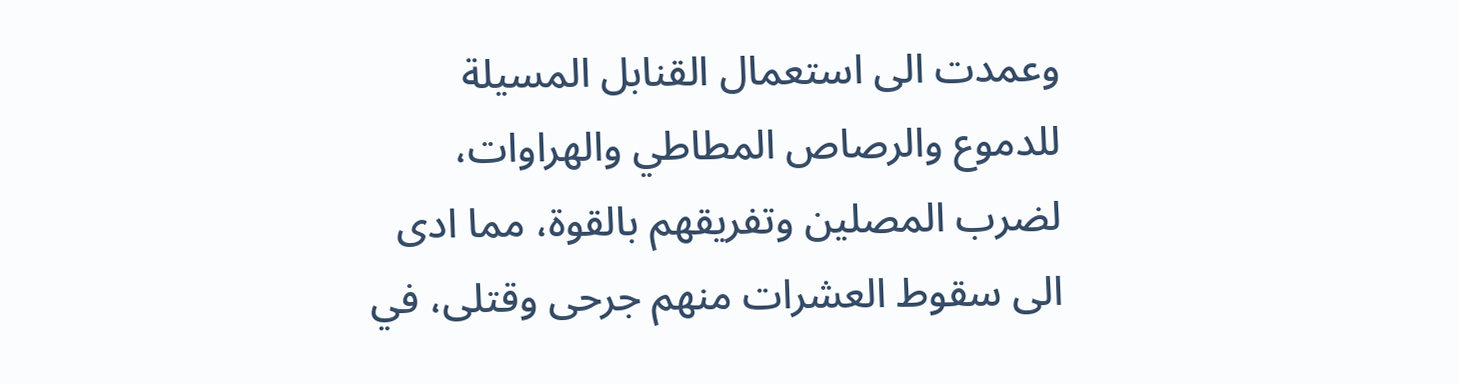وعمدت الى استعمال القنابل المسيلة للدموع والرصاص المطاطي والهراوات، لضرب المصلين وتفريقهم بالقوة، مما ادى الى سقوط العشرات منهم جرحى وقتلى، في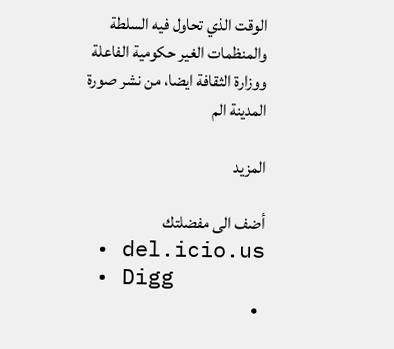الوقت الذي تحاول فيه السلطة والمنظمات الغير حكومية الفاعلة ووزارة الثقافة ايضا، من نشر صورة المدينة الم

المزيد

أضف الى مفضلتك
  • del.icio.us
  • Digg
  •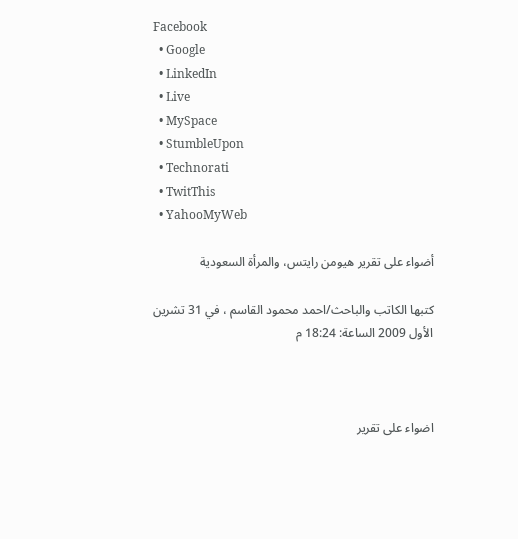Facebook
  • Google
  • LinkedIn
  • Live
  • MySpace
  • StumbleUpon
  • Technorati
  • TwitThis
  • YahooMyWeb

أضواء على تقرير هيومن رايتس، والمرأة السعودية

كتبها الكاتب والباحث/احمد محمود القاسم ، في 31 تشرين الأول 2009 الساعة: 18:24 م



اضواء على تقرير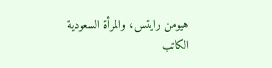هيومن رايتس، والمرأة السعودية
الكاتب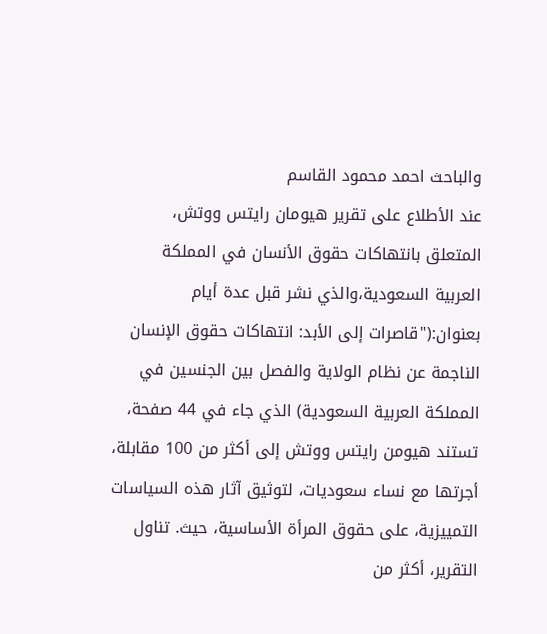والباحث احمد محمود القاسم
عند الأطلاع على تقرير هيومان رايتس ووتش، المتعلق بانتهاكات حقوق الأنسان في المملكة العربية السعودية،والذي نشر قبل عدة أيام  بعنوان:("قاصرات إلى الأبد: انتهاكات حقوق الإنسان الناجمة عن نظام الولاية والفصل بين الجنسين في المملكة العربية السعودية) الذي جاء في 44 صفحة، تستند هيومن رايتس ووتش إلى أكثر من 100 مقابلة، أجرتها مع نساء سعوديات، لتوثيق آثار هذه السياسات التمييزية، على حقوق المرأة الأساسية، حيث. تناول التقرير، أكثر من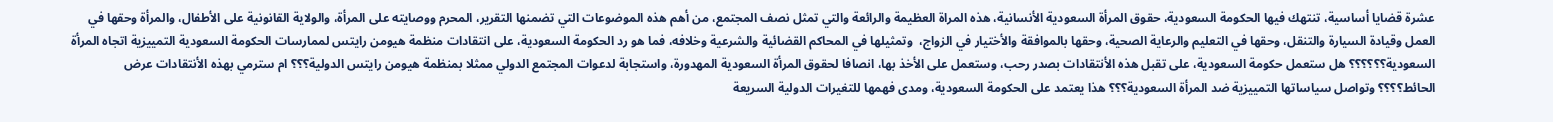عشرة قضايا أساسية، تنتهك فيها الحكومة السعودية، حقوق المرأة السعودية الأنسانية، هذه المراة العظيمة والرائعة والتي تمثل نصف المجتمع، من أهم هذه الموضوعات التي تضمنها التقرير، المحرم ووصايته على المرأة، والولاية القانونية على الأطفال، والمرأة وحقها في العمل وقيادة السيارة والتنقل، وحقها في التعليم والرعاية الصحية، وحقها بالموافقة والأختيار في الزواج،  وتمثيلها في المحاكم القضائية والشرعية وخلافه، فما هو رد الحكومة السعودية، على انتقادات منظمة هيومن رايتس لممارسات الحكومة السعودية التمييزية اتجاه المرأة السعودية؟؟؟؟؟؟ هل ستعمل حكومة السعودية، على تقبل هذه الأنتقادات بصدر رحب، وستعمل على الأخذ بها، انصافا لحقوق المرأة السعودية المهدورة، واستجابة لدعوات المجتمع الدولي ممثلا بمنظمة هيومن رايتس الدولية؟؟؟ ام سترمي بهذه الأنتقادات عرض الحائط؟؟؟؟ وتواصل سياساتها التمييزية ضد المرأة السعودية؟؟؟ هذا يعتمد على الحكومة السعودية، ومدى فهمها للتغيرات الدولية السريعة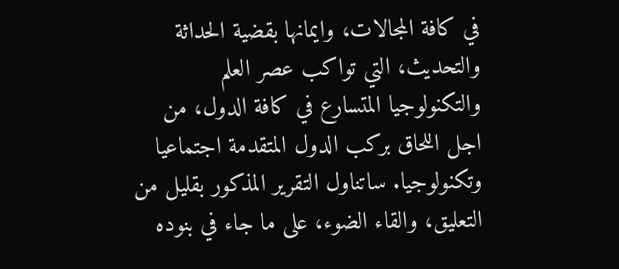في كافة المجالات، وايمانها بقضية الحداثة والتحديث، التي تواكب عصر العلم والتكنولوجيا المتسارع في كافة الدول، من اجل اللحاق بركب الدول المتقدمة اجتماعيا وتكنولوجيا. ساتناول التقرير المذكور بقليل من التعليق، والقاء الضوء، على ما جاء في بنوده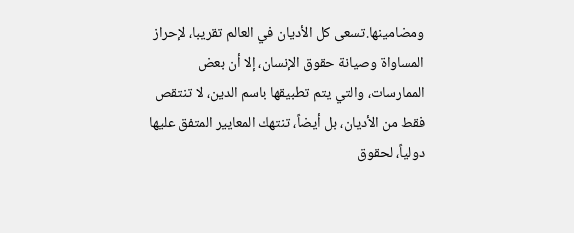ومضامينها.تسعى كل الأديان في العالم تقريبا، لإحراز المساواة وصيانة حقوق الإنسان، إلا أن بعض الممارسات، والتي يتم تطبيقها باسم الدين، لا تنتقص فقط من الأديان، بل أيضاً، تنتهك المعايير المتفق عليها دولياً، لحقوق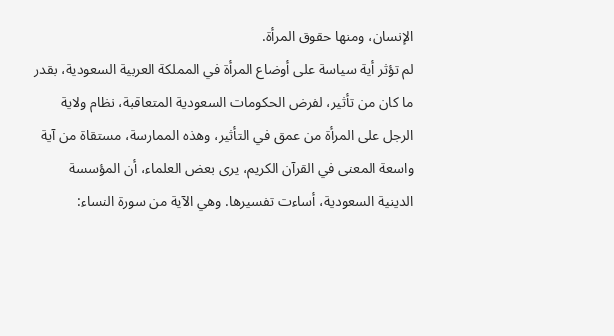الإنسان، ومنها حقوق المرأة.
لم تؤثر أية سياسة على أوضاع المرأة في المملكة العربية السعودية، بقدر ما كان من تأثير، لفرض الحكومات السعودية المتعاقبة، نظام ولاية الرجل على المرأة من عمق في التأثير، وهذه الممارسة، مستقاة من آية واسعة المعنى في القرآن الكريم، يرى بعض العلماء، أن المؤسسة الدينية السعودية، أساءت تفسيرها. وهي الآية من سورة النساء: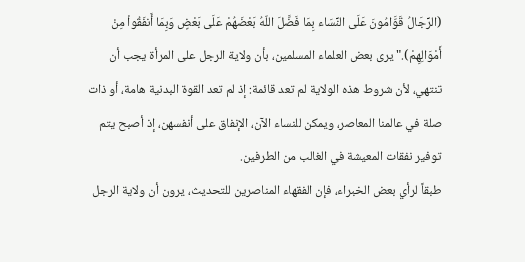(الرِّجَالُ قَوَّامُونَ عَلَى النِّسَاء بِمَا فَضَّلَ اللّهُ بَعْضَهُمْ عَلَى بَعْضٍ وَبِمَا أَنفَقُواْ مِنْ أَمْوَالِهِمْ)." يرى بعض العلماء المسلمين، بأن ولاية الرجل على المرأة يجب أن تنتهي، لأن شروط هذه الولاية لم تعد قائمة: إذ لم تعد القوة البدنية هامة، أو ذات صلة في عالمنا المعاصر، ويمكن للنساء الآن، الإنفاق على أنفسهن، إذ أصبح يتم توفير نفقات المعيشة في الغالب من الطرفين.
طبقاً لرأي بعض الخبراء، فإن الفقهاء المناصرين للتحديث، يرون أن ولاية الرجل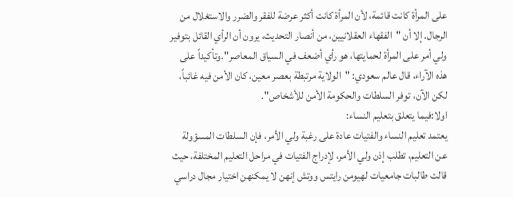على المرأة كانت قائمة، لأن المرأة كانت أكثر عرضة للفقر والضرر والاستغلال من الرجال. إلا أن "الفقهاء العقلانيين، من أنصار التحديث، يرون أن الرأي القائل بتوفير ولي أمر على المرأة لحمايتها، هو رأي أضعف في السياق المعاصر".وتأكيداً على هذه الآراء، قال عالم سعودي: "الولاية مرتبطة بعصر معين، كان الأمن فيه غائباً، لكن الآن، توفر السلطات والحكومة الأمن للأشخاص".
اولا:فيما يتعلق بتعليم النساء:
يعتمد تعليم النساء والفتيات عادة على رغبة ولي الأمر، فإن السلطات المسؤولة عن التعليم، تطلب إذن ولي الأمر، لإدراج الفتيات في مراحل التعليم المختلفة، حيث قالت طالبات جامعيات لهيومن رايتس ووتش إنهن لا يمكنهن اختيار مجال دراسي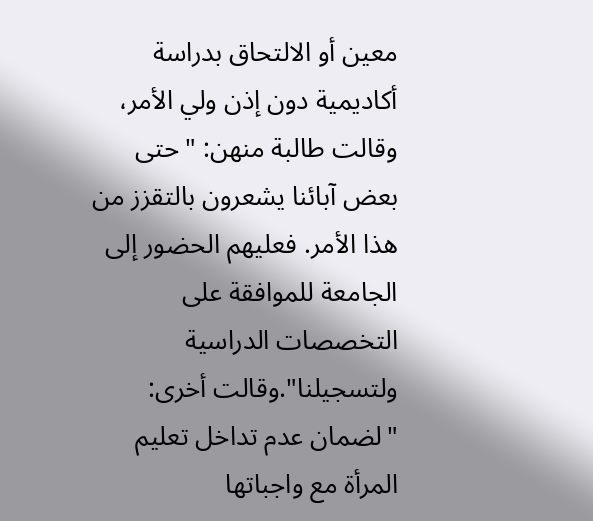معين أو الالتحاق بدراسة أكاديمية دون إذن ولي الأمر، وقالت طالبة منهن: "حتى بعض آبائنا يشعرون بالتقزز من هذا الأمر. فعليهم الحضور إلى الجامعة للموافقة على التخصصات الدراسية ولتسجيلنا".وقالت أخرى: "لضمان عدم تداخل تعليم المرأة مع واجباتها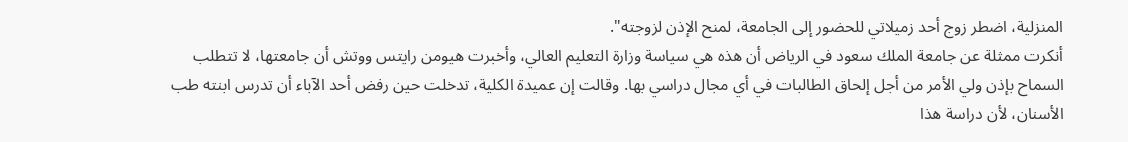المنزلية، اضطر زوج أحد زميلاتي للحضور إلى الجامعة، لمنح الإذن لزوجته".
أنكرت ممثلة عن جامعة الملك سعود في الرياض أن هذه هي سياسة وزارة التعليم العالي، وأخبرت هيومن رايتس ووتش أن جامعتها، لا تتطلب السماح بإذن ولي الأمر من أجل إلحاق الطالبات في أي مجال دراسي بها. وقالت إن عميدة الكلية، تدخلت حين رفض أحد الآباء أن تدرس ابنته طب الأسنان، لأن دراسة هذا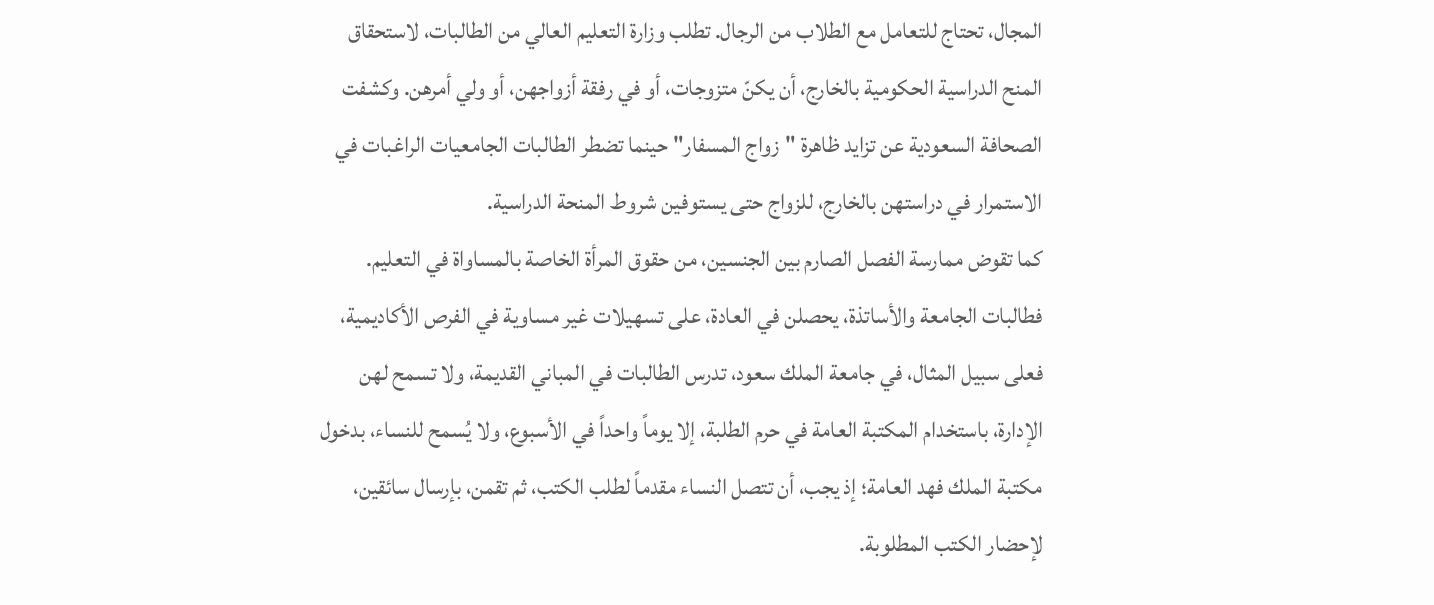المجال، تحتاج للتعامل مع الطلاب من الرجال. تطلب وزارة التعليم العالي من الطالبات، لاستحقاق المنح الدراسية الحكومية بالخارج، أن يكنّ متزوجات، أو في رفقة أزواجهن، أو ولي أمرهن. وكشفت الصحافة السعودية عن تزايد ظاهرة "زواج المسفار" حينما تضطر الطالبات الجامعيات الراغبات في الاستمرار في دراستهن بالخارج، للزواج حتى يستوفين شروط المنحة الدراسية.
كما تقوض ممارسة الفصل الصارم بين الجنسين، من حقوق المرأة الخاصة بالمساواة في التعليم. فطالبات الجامعة والأساتذة، يحصلن في العادة، على تسهيلات غير مساوية في الفرص الأكاديمية، فعلى سبيل المثال، في جامعة الملك سعود، تدرس الطالبات في المباني القديمة، ولا تسمح لهن الإدارة، باستخدام المكتبة العامة في حرم الطلبة، إلا يوماً واحداً في الأسبوع، ولا يُسمح للنساء، بدخول مكتبة الملك فهد العامة؛ إذ يجب، أن تتصل النساء مقدماً لطلب الكتب، ثم تقمن، بإرسال سائقين، لإحضار الكتب المطلوبة.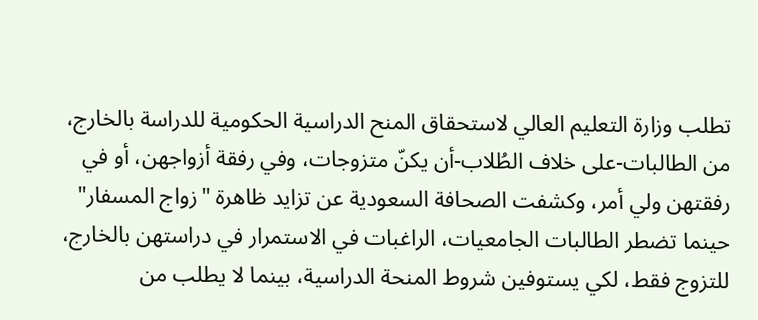تطلب وزارة التعليم العالي لاستحقاق المنح الدراسية الحكومية للدراسة بالخارج، من الطالبات-على خلاف الطُلاب-أن يكنّ متزوجات، وفي رفقة أزواجهن، أو في رفقتهن ولي أمر، وكشفت الصحافة السعودية عن تزايد ظاهرة "زواج المسفار" حينما تضطر الطالبات الجامعيات، الراغبات في الاستمرار في دراستهن بالخارج، للتزوج فقط، لكي يستوفين شروط المنحة الدراسية، بينما لا يطلب من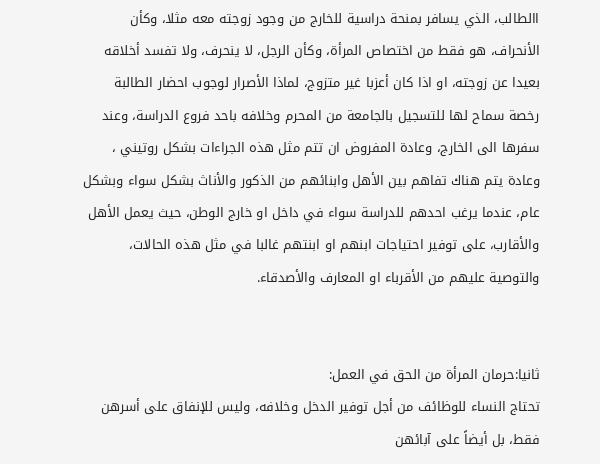االطالب، الذي يسافر بمنحة دراسية للخارج من وجود زوجته معه مثلا، وكأن الأنحراف، هو فقط من اختصاص المرأة، وكأن الرجل، لا ينحرف، ولا تفسد أخلاقه بعيدا عن زوجته، او اذا كان أعزبا غير متزوج، لماذا الأصرار لوجوب احضار الطالبة رخصة سماح لها للتسجيل بالجامعة من المحرم وخلافه باحد فروع الدراسة، وعند سفرها الى الخارج، وعادة المفروض ان تتم مثل هذه الجراءات بشكل روتيني ، وعادة يتم هناك تفاهم بين الأهل وابنائهم من الذكور والأناث بشكل سواء وبشكل عام، عندما يرغب احدهم للدراسة سواء في داخل او خارج الوطن، حيث يعمل الأهل والأقارب، على توفير احتياجات ابنهم او ابنتهم غالبا في مثل هذه الحالات، والتوصية عليهم من الأقرباء او المعارف والأصدقاء.


ثانيا:حرمان المرأة من الحق في العمل:
تحتاج النساء للوظائف من أجل توفير الدخل وخلافه، وليس للإنفاق على أسرهن فقط، بل أيضاً على آبائهن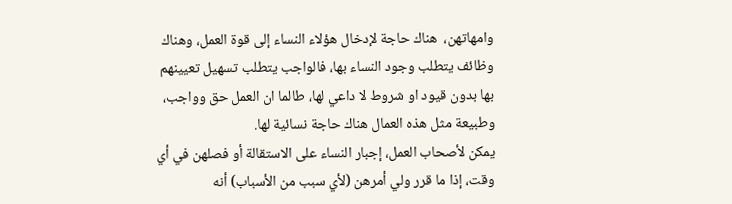وامهاتهن،  هناك حاجة لإدخال هؤلاء النساء إلى قوة العمل، وهناك وظائف يتطلب وجود النساء بها، فالواجب يتطلب تسهيل تعيينهم بها بدون قيود او شروط لا داعي لها، طالما ان العمل حق وواجب، وطبيعة مثل هذه العمال هناك حاجة نسائية لها.
يمكن لأصحاب العمل، إجبار النساء على الاستقالة أو فصلهن في أي وقت، إذا ما قرر ولي أمرهن (لأي سبب من الأسباب) أنه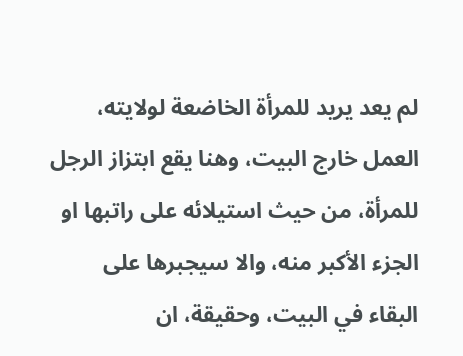لم يعد يريد للمرأة الخاضعة لولايته، العمل خارج البيت، وهنا يقع ابتزاز الرجل للمرأة، من حيث استيلائه على راتبها او الجزء الأكبر منه، والا سيجبرها على البقاء في البيت، وحقيقة، ان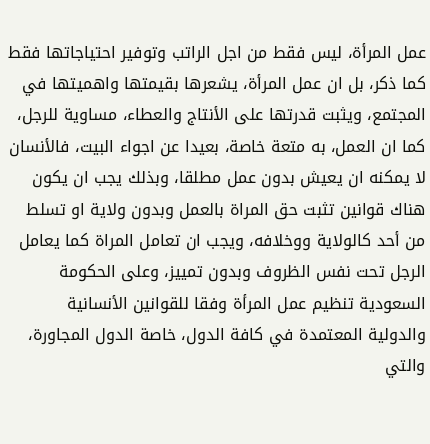عمل المرأة، ليس فقط من اجل الراتب وتوفير احتياجاتها فقط كما ذكر، بل ان عمل المرأة، يشعرها بقيمتها واهميتها في المجتمع، ويثبت قدرتها على الأنتاج والعطاء، مساوية للرجل، كما ان العمل، به متعة خاصة، بعيدا عن اجواء البيت، فالأنسان لا يمكنه ان يعيش بدون عمل مطلقا، وبذلك يجب ان يكون هناك قوانين تثبت حق المراة بالعمل وبدون ولاية او تسلط من أحد كالولاية ووخلافه، ويجب ان تعامل المراة كما يعامل الرجل تحت نفس الظروف وبدون تمييز، وعلى الحكومة السعودية تنظيم عمل المرأة وفقا للقوانين الأنسانية والدولية المعتمدة في كافة الدول، خاصة الدول المجاورة، والتي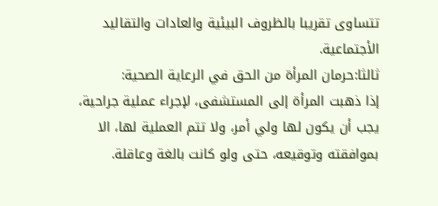تتساوى تقريبا بالظروف البيئية والعادات والتقاليد الأجتماعية.
ثالثا:حرمان المرأة من الحق في الرعاية الصحية:
إذا ذهبت المرأة إلى المستشفى، لإجراء عملية جراحية، يجب أن يكون لها ولي أمر، ولا تتم العملية لها، الا بموافقته وتوقيعه، حتى ولو كانت بالغة وعاقلة.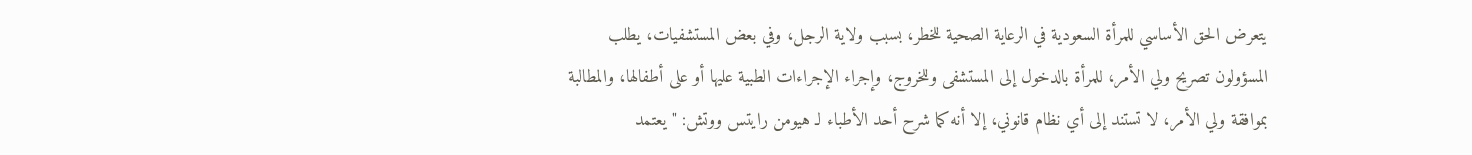يتعرض الحق الأساسي للمرأة السعودية في الرعاية الصحية للخطر، بسبب ولاية الرجل، وفي بعض المستشفيات، يطلب المسؤولون تصريح ولي الأمر، للمرأة بالدخول إلى المستشفى وللخروج، وإجراء الإجراءات الطبية عليها أو على أطفالها، والمطالبة بموافقة ولي الأمر، لا تستند إلى أي نظام قانوني، إلا أنه كما شرح أحد الأطباء لـ هيومن رايتس ووتش: "يعتمد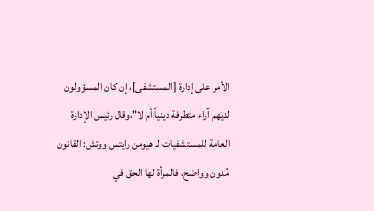الأمر على إدارة [المستشفى]، إن كان المسؤولون لديهم آراء متطرفة دينياً أم لا"،وقال رئيس الإدارة العامة للمستشفيات لـ هيومن رايتس ووتش: القانون مُدون وواضح، فالمرأة لها الحق في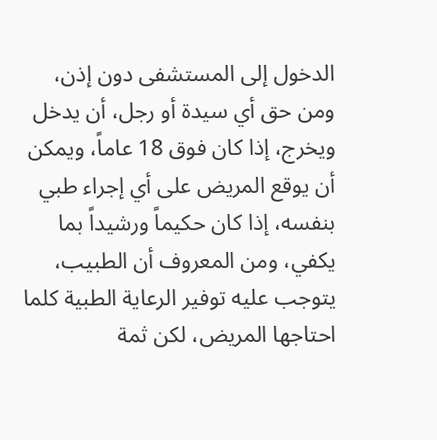الدخول إلى المستشفى دون إذن، ومن حق أي سيدة أو رجل، أن يدخل ويخرج، إذا كان فوق 18 عاماً، ويمكن أن يوقع المريض على أي إجراء طبي بنفسه، إذا كان حكيماً ورشيداً بما يكفي، ومن المعروف أن الطبيب، يتوجب عليه توفير الرعاية الطبية كلما احتاجها المريض، لكن ثمة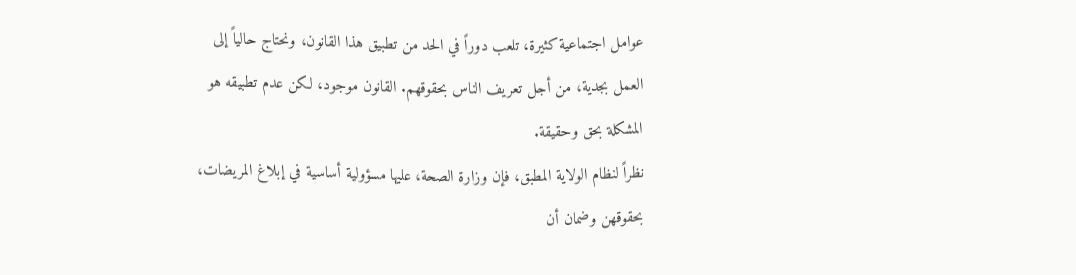عوامل اجتماعية كثيرة، تلعب دوراً في الحد من تطبيق هذا القانون، ونحتاج حالياً إلى العمل بجدية، من أجل تعريف الناس بحقوقهم. القانون موجود، لكن عدم تطبيقه هو المشكلة بحق وحقيقة.
نظراً لنظام الولاية المطبق، فإن وزارة الصحة، عليها مسؤولية أساسية في إبلاغ المريضات، بحقوقهن وضمان أن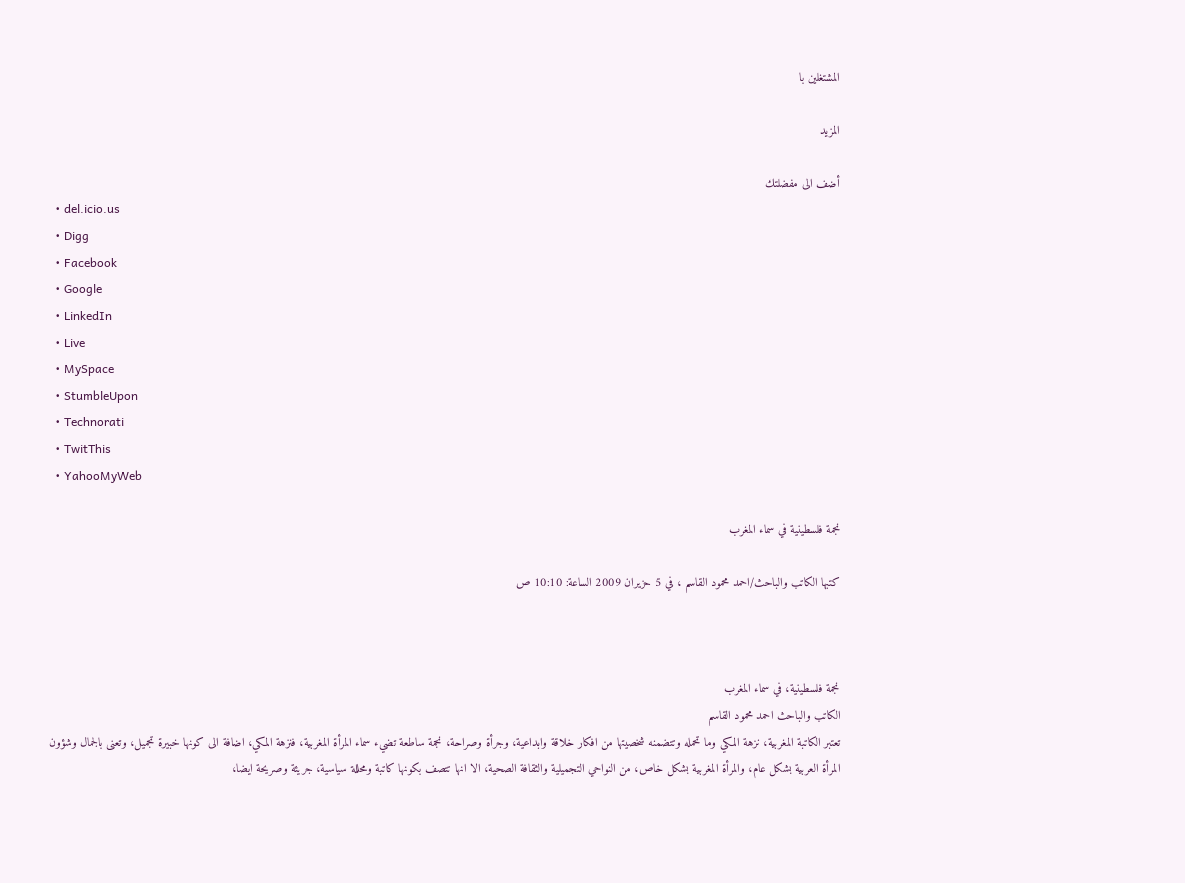المشتغلين با

المزيد

أضف الى مفضلتك
  • del.icio.us
  • Digg
  • Facebook
  • Google
  • LinkedIn
  • Live
  • MySpace
  • StumbleUpon
  • Technorati
  • TwitThis
  • YahooMyWeb

نجمة فلسطينية في سماء المغرب

كتبها الكاتب والباحث/احمد محمود القاسم ، في 5 حزيران 2009 الساعة: 10:10 ص



نجمة فلسطينية، في سماء المغرب
الكاتب والباحث احمد محمود القاسم
تعتبر الكاتبة المغربية، نزهة المكي وما تحمله وتتضمنه شخصيتها من افكار خلاقة وابداعية، وجرأة وصراحة، نجمة ساطعة تضيء سماء المرأة المغربية، فنزهة المكي، اضافة الى كونها خبيرة تجميل، وتعنى بالجمال وشؤون المرأة العربية بشكل عام، والمرأة المغربية بشكل خاص، من النواحي التجميلية والثقافة الصحية، الا انها تتصف بكونها كاتبة ومحللة سياسية، جريئة وصريحة ايضا،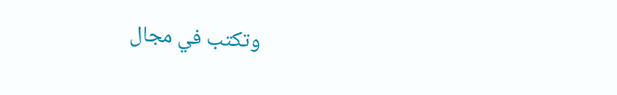وتكتب في مجال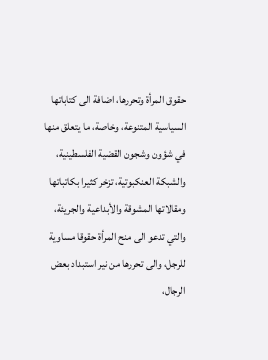حقوق المرأة وتحررها، اضافة الى كتاباتها السياسية المتنوعة، وخاصة، ما يتعلق منها في شؤون وشجون القضية الفلسطينية، والشبكة العنكبوتية، تزخر كثيرا بكاتباتها ومقالاتها المشوقة والأبداعية والجريئة، والتي تدعو الى منح المرأة حقوقا مساوية للرجل، والى تحررها من نير استبداد بعض الرجال،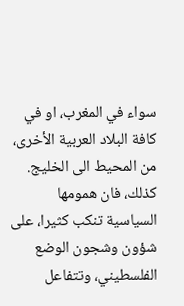سواء في المغرب، او في كافة البلاد العربية الأخرى، من المحيط الى الخليج.
كذلك، فان همومها السياسية تنكب كثيرا، على شؤون وشجون الوضع الفلسطيني، وتتفاعل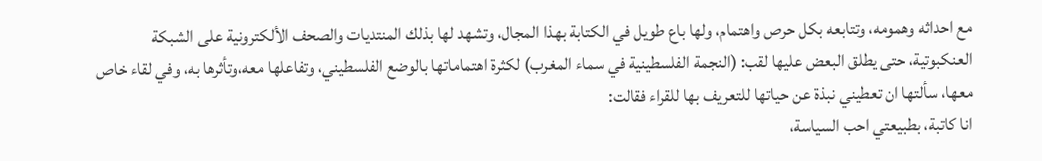مع احداثه وهمومه، وتتابعه بكل حرص واهتمام، ولها باع طويل في الكتابة بهذا المجال، وتشهد لها بذلك المنتديات والصحف الألكترونية على الشبكة العنكبوتية، حتى يطلق البعض عليها لقب: (النجمة الفلسطينية في سماء المغرب) لكثرة اهتماماتها بالوضع الفلسطيني، وتفاعلها معه،وتأثرها به، وفي لقاء خاص معها، سألتها ان تعطيني نبذة عن حياتها للتعريف بها للقراء فقالت:
انا كاتبة، بطبيعتي احب السياسة،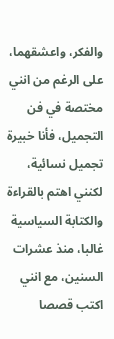والفكر، واعشقهما، على الرغم من انني مختصة في فن التجميل، فأنا خبيرة تجميل نسائية، لكنني اهتم بالقراءة والكتابة السياسية غالبا، منذ عشرات السنين، مع انني اكتب قصصا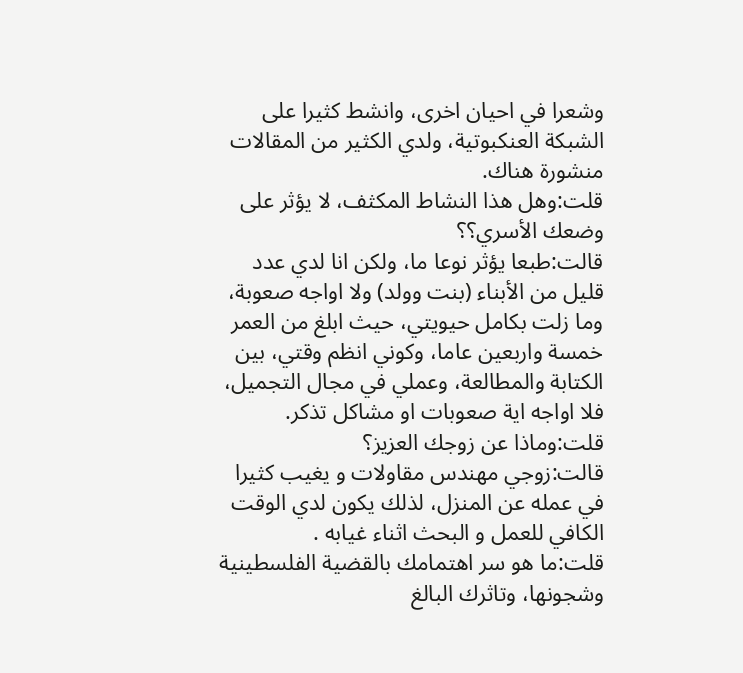وشعرا في احيان اخرى، وانشط كثيرا على الشبكة العنكبوتية، ولدي الكثير من المقالات منشورة هناك.
قلت:وهل هذا النشاط المكثف، لا يؤثر على وضعك الأسري؟؟
قالت:طبعا يؤثر نوعا ما، ولكن انا لدي عدد قليل من الأبناء (بنت وولد) ولا اواجه صعوبة، وما زلت بكامل حيويتي، حيث ابلغ من العمر خمسة واربعين عاما، وكوني انظم وقتي، بين الكتابة والمطالعة، وعملي في مجال التجميل، فلا اواجه اية صعوبات او مشاكل تذكر.
قلت:وماذا عن زوجك العزيز؟
قالت:زوجي مهندس مقاولات و يغيب كثيرا في عمله عن المنزل، لذلك يكون لدي الوقت الكافي للعمل و البحث اثناء غيابه .
قلت:ما هو سر اهتمامك بالقضية الفلسطينية وشجونها، وتاثرك البالغ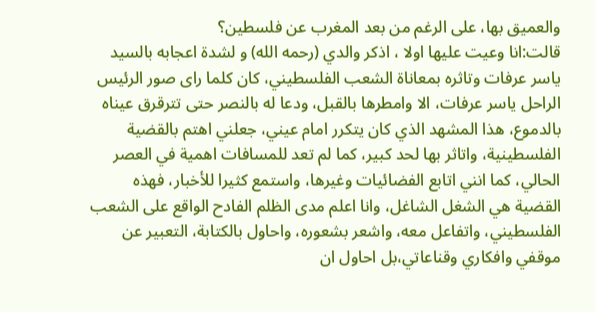والعميق بها، على الرغم من بعد المغرب عن فلسطين؟
قالت:انا وعيت عليها اولا ، اذكر والدي (رحمه الله) و لشدة اعجابه بالسيد ياسر عرفات وتاثره بمعاناة الشعب الفلسطيني، كان كلما راى صور الرئيس الراحل ياسر عرفات، الا وامطرها بالقبل، ودعا له بالنصر حتى تترقرق عيناه بالدموع، هذا المشهد الذي كان يتكرر امام عيني، جعلني اهتم بالقضية الفلسطينية، واتاثر بها لحد كبير، كما لم تعد للمسافات اهمية في العصر الحالي، كما انني اتابع الفضائيات وغيرها، واستمع كثيرا للأخبار، فهذه القضية هي الشغل الشاغل، وانا اعلم مدى الظلم الفادح الواقع على الشعب الفلسطيني، واتفاعل معه، واشعر بشعوره، واحاول بالكتابة، التعبير عن موقفي وافكاري وقناعاتي،بل احاول ان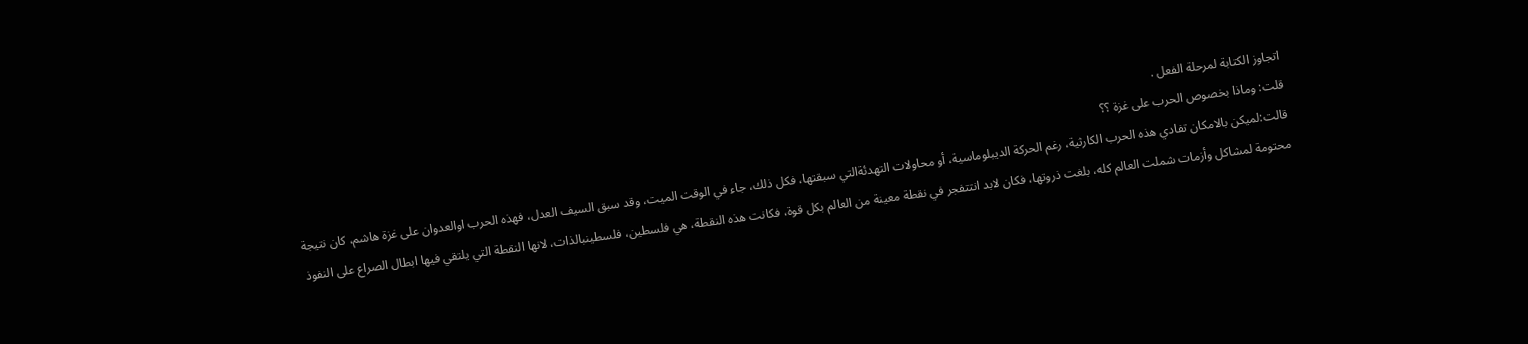اتجاوز الكتابة لمرحلة الفعل .
قلت: وماذا بخصوص الحرب على غزة ؟؟
قالت:لميكن بالامكان تفادي هذه الحرب الكارثية، رغم الحركة الديبلوماسية، أو محاولات التهدئةالتي سبقتها، فكل ذلك، جاء في الوقت الميت، وقد سبق السيف العدل، فهذه الحرب اوالعدوان على غزة هاشم، كان نتيجة محتومة لمشاكل وأزمات شملت العالم كله، بلغت ذروتها، فكان لابد انتتفجر في نقطة معينة من العالم بكل قوة، فكانت هذه النقطة، هي فلسطين، فلسطينبالذات، لانها النقطة التي يلتقي فيها ابطال الصراع على النفوذ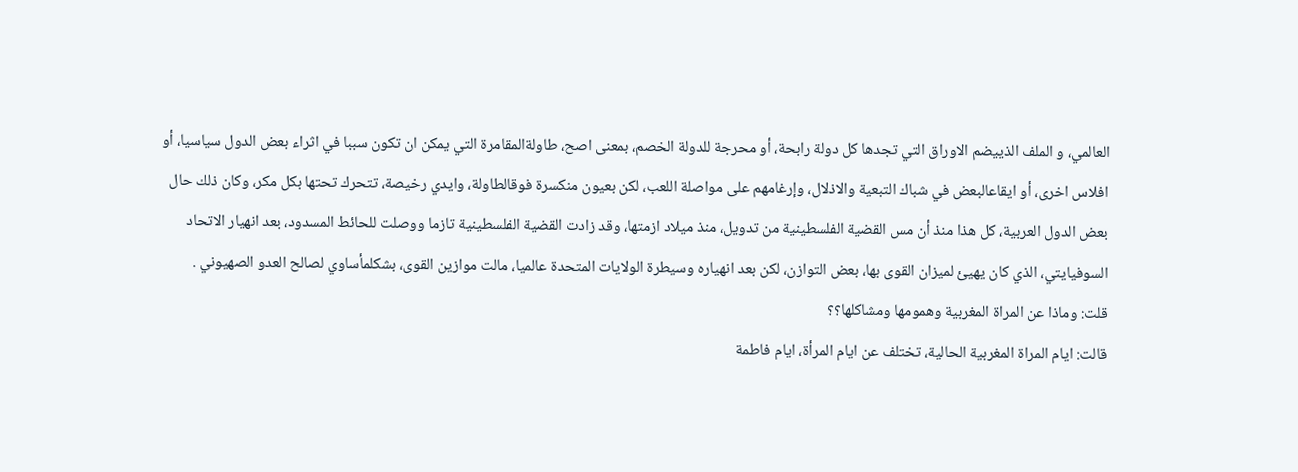العالمي، و الملف الذييضم الاوراق التي تجدها كل دولة رابحة، أو محرجة للدولة الخصم، بمعنى اصح، طاولةالمقامرة التي يمكن ان تكون سببا في اثراء بعض الدول سياسيا، أو افلاس اخرى، أو ايقاعالبعض في شباك التبعية والاذلال، وإرغامهم على مواصلة اللعب، لكن بعيون منكسرة فوقالطاولة، وايدي رخيصة، تتحرك تحتها بكل مكر، وكان ذلك حال بعض الدول العربية، كل هذا منذ أن مس القضية الفلسطينية من تدويل، منذ ميلاد ازمتها، وقد زادت القضية الفلسطينية تازما ووصلت للحائط المسدود، بعد انهيار الاتحاد السوفيايتي، الذي كان يهيئ لميزان القوى بها، بعض التوازن، لكن بعد انهياره وسيطرة الولايات المتحدة عالميا، مالت موازين القوى، بشكلمأساوي لصالح العدو الصهيوني .
قلت: وماذا عن المراة المغربية وهمومها ومشاكلها؟؟
قالت: ايام المراة المغربية الحالية، تختلف عن ايام المرأة، ايام فاطمة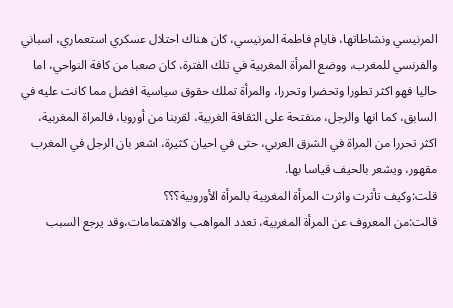المرنيسي ونشاطاتها، فايام فاطمة المرنيسي، كان هناك احتلال عسكري استعماري، اسباني والفرنسي للمغرب، ووضع المرأة المغربية في تلك الفترة، كان صعبا من كافة النواحي، اما حاليا فهو اكثر تطورا وتحضرا وتحررا، والمرأة تملك حقوق سياسية افضل مما كانت عليه في السابق، كما انها والرجل، منفتحة على الثقافة الغربية، لقربنا من أوروبا، فالمراة المغربية، اكثر تحررا من المراة في الشرق العربي، حتى في احيان كثيرة، اشعر بان الرجل في المغرب مقهور، ويشعر بالحيف قياسا بها.
قلت:وكيف تأثرت واثرت المرأة المغربية بالمرأة الأوروبية؟؟؟
قالت:من المعروف عن المرأة المغربية، تعدد المواهب والاهتمامات،وقد يرجع السبب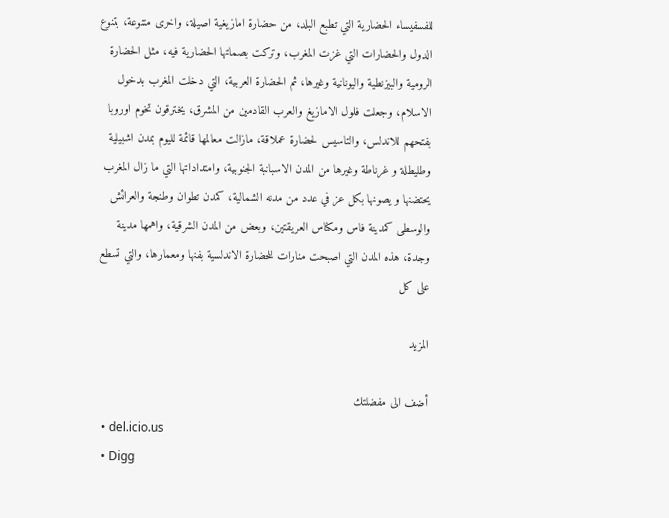للفسفيساء الحضارية التي تطبع البلد، من حضارة امازيغية اصيلة، واخرى متنوعة، بتنوع الدول والحضارات التي غزت المغرب، وتركت بصماتها الحضارية فيه، مثل الحضارة الرومية والبيزنطية واليونانية وغيرها، ثم الحضارة العربية، التي دخلت المغرب بدخول الاسلام، وجعلت فلول الامازيغ والعرب القادمين من المشرق، يخترقون تخوم اوروبا بفتحهم للاندلس، والتاسيس لحضارة عملاقة، مازالت معالمها قائمة لليوم بمدن اشبيلية وطليطلة و غرناطة وغيرها من المدن الاسبانبة الجنوبية، وامتداداتها التي ما زال المغرب يحتضنها و يصونها بكل عز في عدد من مدنه الشمالية، كمدن تطوان وطنجة والعرائش والوسطى كمدينة فاس ومكناس العريقتين، وبعض من المدن الشرقية، واهمها مدينة وجدة، هذه المدن التي اصبحت منارات للحضارة الاندلسية بفنها ومعمارها، والتي تسطع على كل

المزيد

أضف الى مفضلتك
  • del.icio.us
  • Digg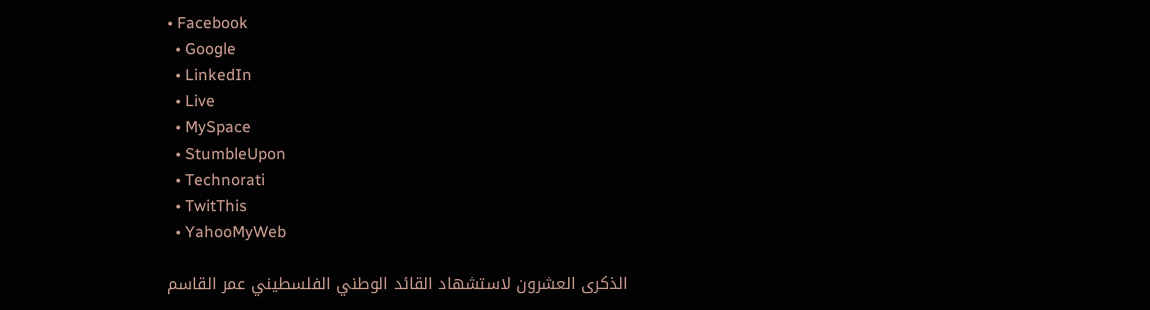• Facebook
  • Google
  • LinkedIn
  • Live
  • MySpace
  • StumbleUpon
  • Technorati
  • TwitThis
  • YahooMyWeb

الذكرى العشرون لاستشهاد القائد الوطني الفلسطيني عمر القاسم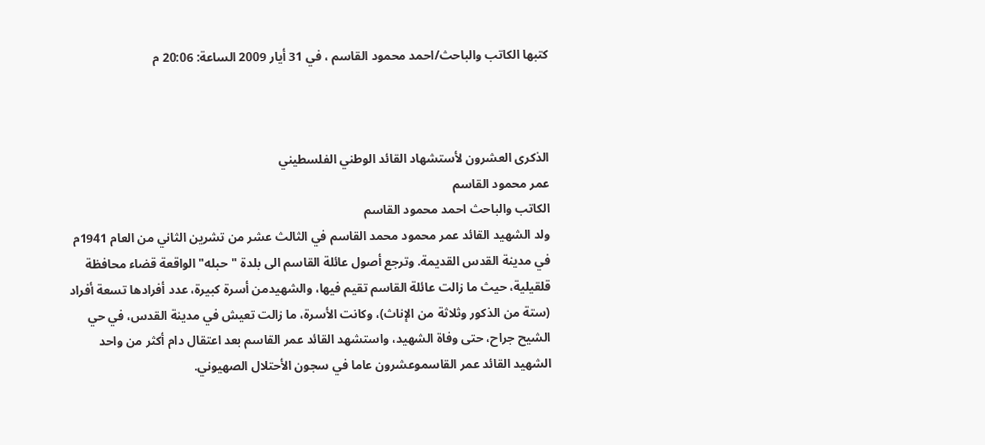كتبها الكاتب والباحث/احمد محمود القاسم ، في 31 أيار 2009 الساعة: 20:06 م



الذكرى العشرون لأستشهاد القائد الوطني الفلسطيني
عمر محمود القاسم
الكاتب والباحث احمد محمود القاسم
ولد الشهيد القائد عمر محمود محمد القاسم في الثالث عشر من تشرين الثاني من العام 1941م في مدينة القدس القديمة. وترجع أصول عائلة القاسم الى بلدة "حبله" الواقعة قضاء محافظة قلقيلية، حيث ما زالت عائلة القاسم تقيم فيها، والشهيدمن أسرة كبيرة، عدد أفرادها تسعة أفراد (ستة من الذكور وثلاثة من الإناث)، وكانت الأسرة، ما زالت تعيش في مدينة القدس، في حي الشيح جراح، حتى وفاة الشهيد، واستشهد القائد عمر القاسم بعد اعتقال دام أكثر من واحد الشهيد القائد عمر القاسموعشرون عاما في سجون الأحتلال الصهيوني.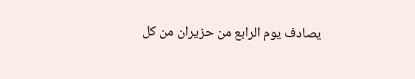يصادف يوم الرابع من حزيران من كل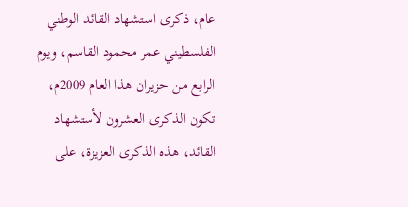عام، ذكرى استشهاد القائد الوطني الفلسطيني عمر محمود القاسم، ويوم الرابع من حزيران هذا العام 2009م، تكون الذكرى العشرون لأستشهاد القائد، هذه الذكرى العزيزة، على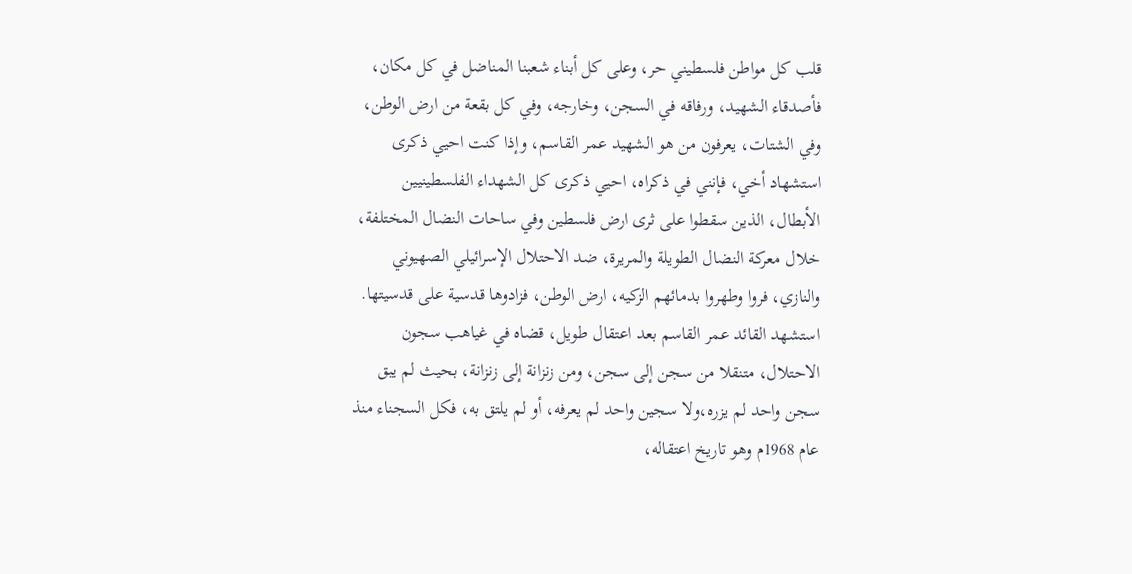قلب كل مواطن فلسطيني حر، وعلى كل أبناء شعبنا المناضل في كل مكان، فأصدقاء الشهيد، ورفاقه في السجن، وخارجه، وفي كل بقعة من ارض الوطن، وفي الشتات، يعرفون من هو الشهيد عمر القاسم، وإذا كنت احيي ذكرى استشهاد أخي، فإنني في ذكراه، احيي ذكرى كل الشهداء الفلسطينيين الأبطال، الذين سقطوا على ثرى ارض فلسطين وفي ساحات النضال المختلفة، خلال معركة النضال الطويلة والمريرة، ضد الاحتلال الإسرائيلي الصهيوني والنازي، فروا وطهروا بدمائهم الزكيه، ارض الوطن، فزادوها قدسية على قدسيتها.
استشهد القائد عمر القاسم بعد اعتقال طويل، قضاه في غياهب سجون الاحتلال، متنقلا من سجن إلى سجن، ومن زنزانة إلى زنزانة، بحيث لم يبق سجن واحد لم يزره،ولا سجين واحد لم يعرفه، أو لم يلتق به، فكل السجناء منذ عام 1968م وهو تاريخ اعتقاله،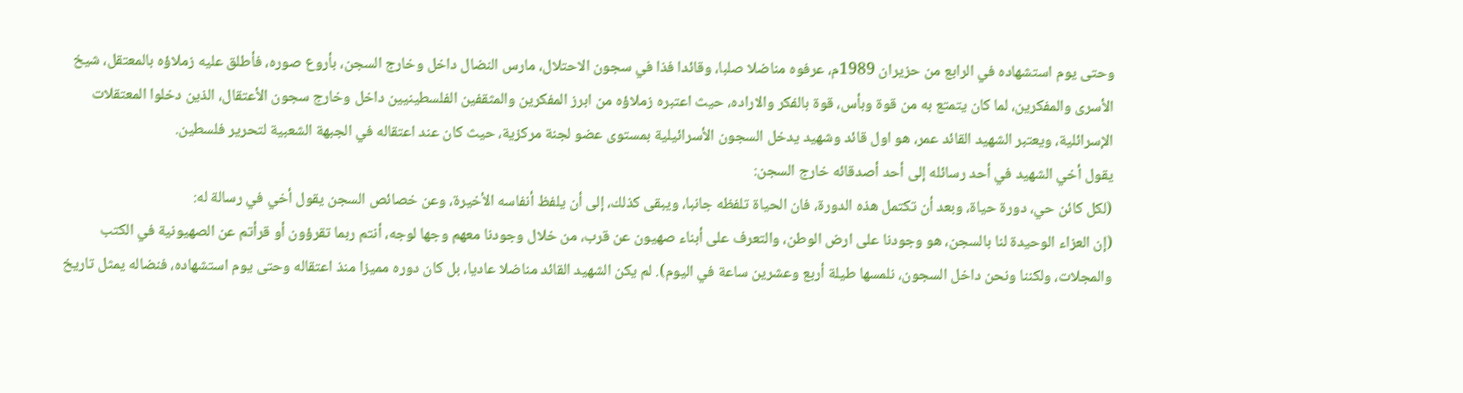وحتى يوم استشهاده في الرابع من حزيران 1989م، عرفوه مناضلا صلبا، وقائدا فذا في سجون الاحتلال، مارس النضال داخل وخارج السجن، بأروع صوره، فأطلق عليه زملاؤه بالمعتقل، شيخ الأسرى والمفكرين، لما كان يتمتع به من قوة وبأس، قوة بالفكر والاراده، حيث اعتبره زملاؤه من ابرز المفكرين والمثقفين الفلسطينيين داخل وخارج سجون الأعتقال، الذين دخلوا المعتقلات الإسرائلية، ويعتبر الشهيد القائد عمر، هو اول قائد وشهيد يدخل السجون الأسرائيلية بمستوى عضو لجنة مركزية، حيث كان عند اعتقاله في الجبهة الشعبية لتحرير فلسطين.
يقول أخي الشهيد في أحد رسائله إلى أحد أصدقائه خارج السجن:
(لكل كائن حي، دورة حياة، وبعد أن تكتمل هذه الدورة، فان الحياة تلفظه جانبا، ويبقى كذلك، إلى أن يلفظ أنفاسه الأخيرة، وعن خصائص السجن يقول أخي في رسالة له:
(إن العزاء الوحيدة لنا بالسجن، هو وجودنا على ارض الوطن، والتعرف على أبناء صهيون عن قرب، من خلال وجودنا معهم وجها لوجه، أنتم ربما تقرؤون أو قرأتم عن الصهيونية في الكتب والمجلات، ولكننا ونحن داخل السجون، نلمسها طيلة أربع وعشرين ساعة في اليوم). لم يكن الشهيد القائد مناضلا عاديا، بل كان دوره مميزا منذ اعتقاله وحتى يوم استشهاده، فنضاله يمثل تاريخ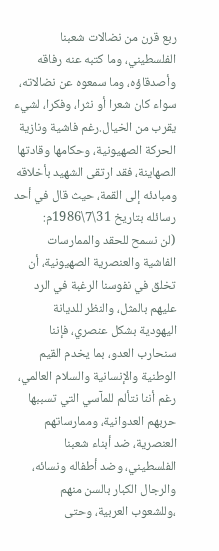ربع قرن من نضالات شعبنا الفلسطيني، وما كتبه عنه رفاقه وأصدقاؤه، وما سمعوه عن نضالاته، سواء كان شعرا أو نثرا، وفكرا، لشيء يقرب من الخيال.رغم فاشية ونازية الحركة الصهيونية، وحكامها وقادتها الصهاينة، فقد ارتقى الشهيد بأخلاقه ومبادئه إلى القمة، حيث قال في أحد رسائله بتاريخ 31\7\1986م:
(لن نسمح للحقد والممارسات الفاشية والعنصرية الصهيونية، أن تخلق في نفوسنا الرغبة في الرد عليهم بالمثل، والنظر للديانة اليهودية بشكل عنصري، فإننا سنحارب العدو، بما يخدم القيم الوطنية والإنسانية والسلام العالمي، رغم أننا نتألم للمآسي التي تسببها حربهم العدوانية، وممارساتهم العنصرية، ضد أبناء شعبنا الفلسطيني، وضد أطفاله ونسائه، والرجال الكبار بالسن منهم ،وللشعوب العربية، وحتى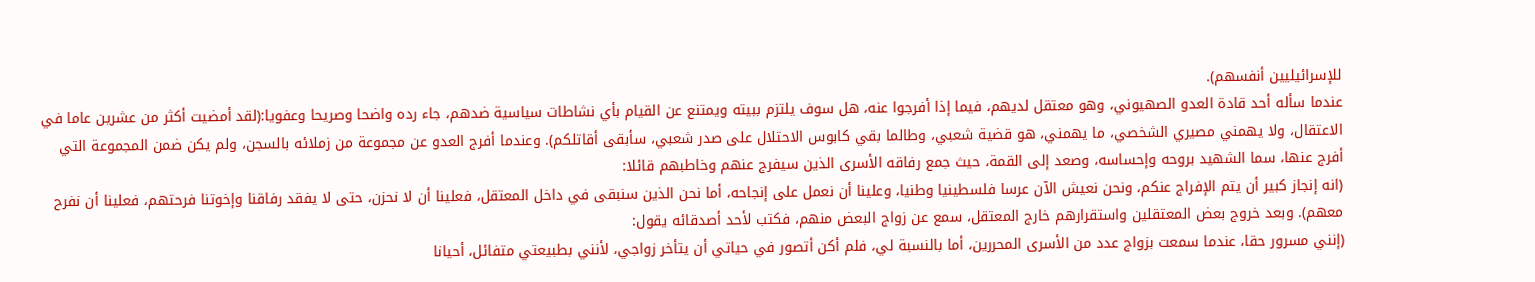للإسرائيليين أنفسهم).
عندما سأله أحد قادة العدو الصهيوني، وهو معتقل لديهم، فيما إذا أفرجوا عنه، هل سوف يلتزم ببيته ويمتنع عن القيام بأي نشاطات سياسية ضدهم، جاء رده واضحا وصريحا وعفويا:(لقد أمضيت أكثر من عشرين عاما في الاعتقال، ولا يهمني مصيري الشخصي، ما يهمني، هو قضية شعبي، وطالما بقي كابوس الاحتلال على صدر شعبي، سأبقى أقاتلكم). وعندما أفرج العدو عن مجموعة من زملائه بالسجن، ولم يكن ضمن المجموعة التي أفرج عنها، سما الشهيد بروحه وإحساسه، وصعد إلى القمة، حيث جمع رفاقه الأسرى الذين سيفرج عنهم وخاطبهم قائلا:
(انه إنجاز كبير أن يتم الإفراج عنكم، ونحن نعيش الآن عرسا فلسطينيا وطنيا، وعلينا أن نعمل على إنجاحه، أما نحن الذين سنبقى في داخل المعتقل، فعلينا أن لا نحزن، حتى لا يفقد رفاقنا وإخوتنا فرحتهم، فعلينا أن نفرح معهم). وبعد خروج بعض المعتقلين واستقرارهم خارج المعتقل، سمع عن زواج البعض منهم، فكتب لأحد أصدقائه يقول:
(إنني مسرور حقا، عندما سمعت بزواج عدد من الأسرى المحررين، أما بالنسبة لي، فلم أكن أتصور في حياتي أن يتأخر زواجي، لأنني بطبيعتي متفائل، أحيانا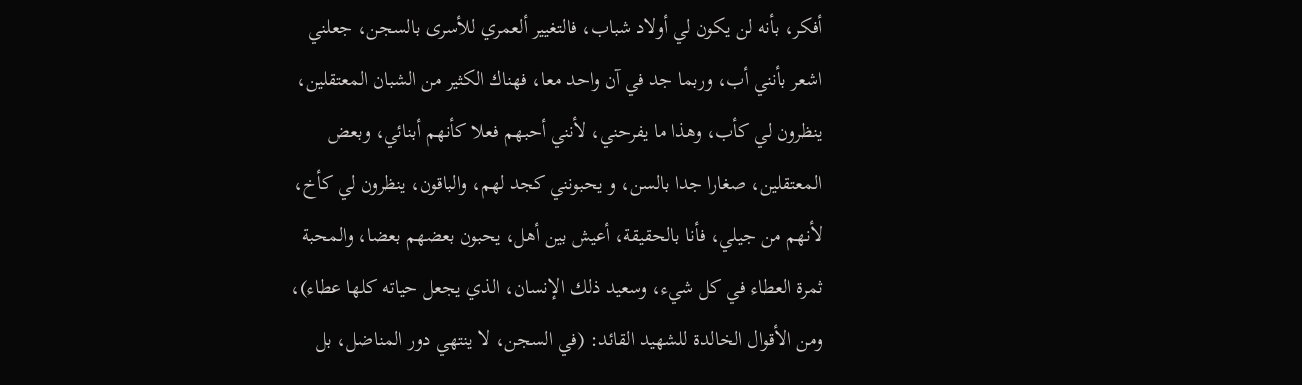أفكر، بأنه لن يكون لي أولاد شباب، فالتغيير ألعمري للأسرى بالسجن، جعلني اشعر بأنني أب، وربما جد في آن واحد معا، فهناك الكثير من الشبان المعتقلين، ينظرون لي كأب، وهذا ما يفرحني، لأنني أحبهم فعلا كأنهم أبنائي، وبعض المعتقلين، صغارا جدا بالسن، و يحبونني كجد لهم، والباقون، ينظرون لي كأخ، لأنهم من جيلي، فأنا بالحقيقة، أعيش بين أهل، يحبون بعضهم بعضا، والمحبة ثمرة العطاء في كل شيء، وسعيد ذلك الإنسان، الذي يجعل حياته كلها عطاء)، ومن الأقوال الخالدة للشهيد القائد: (في السجن، لا ينتهي دور المناضل، بل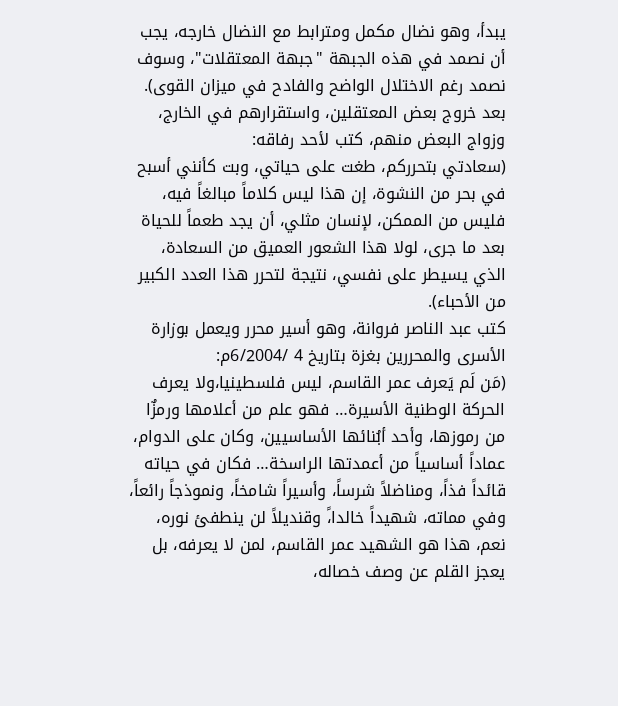يبدأ، وهو نضال مكمل ومترابط مع النضال خارجه، يجب أن نصمد في هذه الجبهة "جبهة المعتقلات"، وسوف نصمد رغم الاختلال الواضح والفادح في ميزان القوى).
بعد خروج بعض المعتقلين، واستقرارهم في الخارج، وزواج البعض منهم، كتب لأحد رفاقه:
(سعادتي بتحرركم، طغت على حياتي، وبت كأنني أسبح في بحر من النشوة، إن هذا ليس كلاماً مبالغاً فيه، فليس من الممكن، لإنسان مثلي، أن يجد طعماً للحياة بعد ما جرى، لولا هذا الشعور العميق من السعادة، الذي يسيطر على نفسي، نتيجة لتحرر هذا العدد الكبير من الأحباء).
كتب عبد الناصر فروانة، وهو أسير محرر ويعمل بوزارة الأسرى والمحررين بغزة بتاريخ 4 /6/2004م:
(مَن لَم يَعرف عمر القاسم، ليس فلسطينيا،ولا يعرف الحركة الوطنية الأسيرة… فهو علم من أعلامها ورمزٌا من رموزها، وأحد أبُنائها الأساسيين، وكان على الدوام، عماداً أساسياً من أعمدتها الراسخة… فكان في حياته قائداً فذاً، ومناضلاً شرساً، وأسيراً شامخاً، ونموذجاً رائعاً، وفي مماته، شهيداً خالدا،ً وقنديلاً لن ينطفئ نوره، نعم، هذا هو الشهيد عمر القاسم، لمن لا يعرفه، بل يعجز القلم عن وصف خصاله،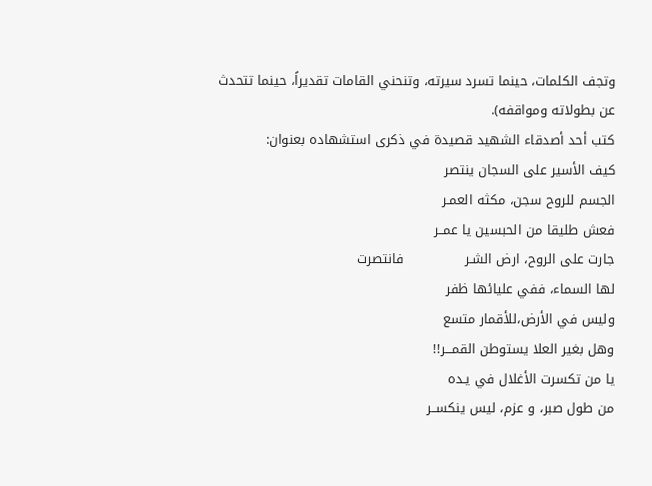وتجف الكلمات، حينما تسرد سيرته، وتنحني القامات تقديراً، حينما تتحدث عن بطولاته ومواقفه).
كتب أحد أصدقاء الشهيد قصيدة في ذكرى استشهاده بعنوان:
كيف الأسير على السجان ينتصر
الجسم للروح سجن، مكثه العمـر
فعش طليقا من الحبسين يا عمــر
جارت على الروح، ارض الشـر              فانتصرت
لها السماء، ففي عليائها ظفر
وليس في الأرض،للأقمار متسع
وهل بغير العلا يستوطن القمـــر!!
يا من تكسرت الأغلال في يـده
من طول صبر، و عزم، ليس ينكســر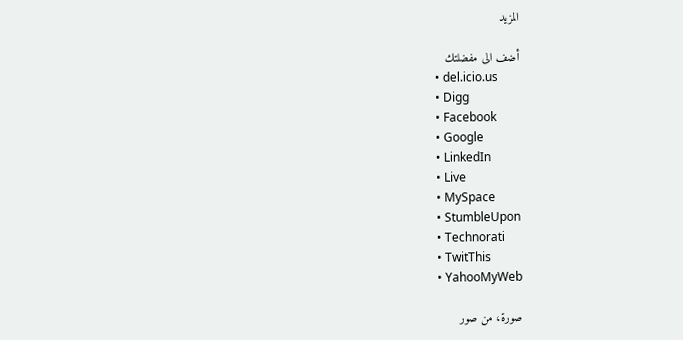المزيد

أضف الى مفضلتك
  • del.icio.us
  • Digg
  • Facebook
  • Google
  • LinkedIn
  • Live
  • MySpace
  • StumbleUpon
  • Technorati
  • TwitThis
  • YahooMyWeb

صورة، من صور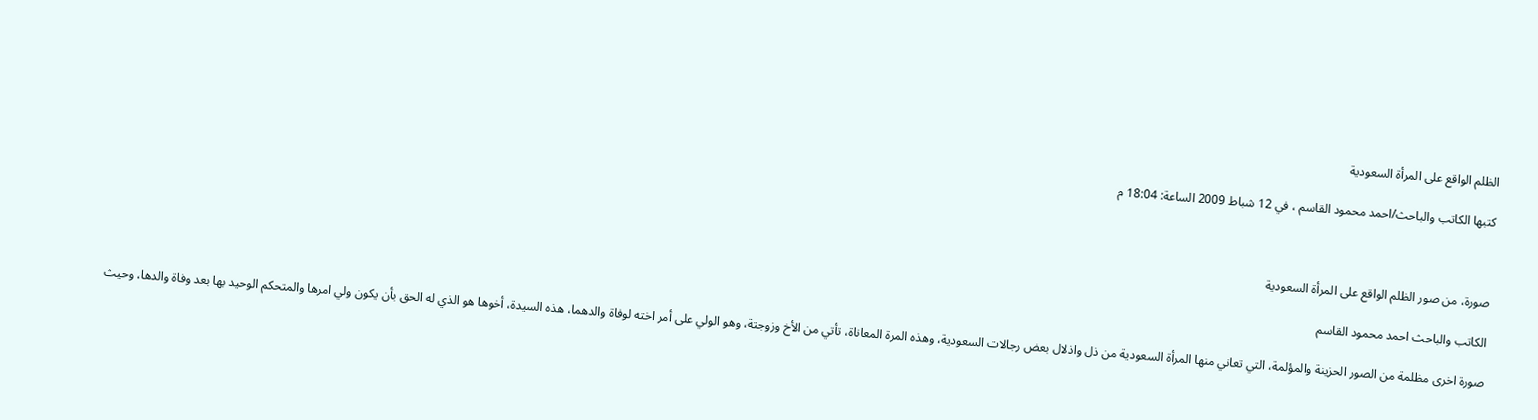الظلم الواقع على المرأة السعودية

كتبها الكاتب والباحث/احمد محمود القاسم ، في 12 شباط 2009 الساعة: 18:04 م



صورة، من صور الظلم الواقع على المرأة السعودية

الكاتب والباحث احمد محمود القاسم

صورة اخرى مظلمة من الصور الحزينة والمؤلمة، التي تعاني منها المرأة السعودية من ذل واذلال بعض رجالات السعودية، وهذه المرة المعاناة، تأتي من الأخ وزوجتة، وهو الولي على أمر اخته لوفاة والدهما، هذه السيدة، أخوها هو الذي له الحق بأن يكون ولي امرها والمتحكم الوحيد بها بعد وفاة والدها، وحيث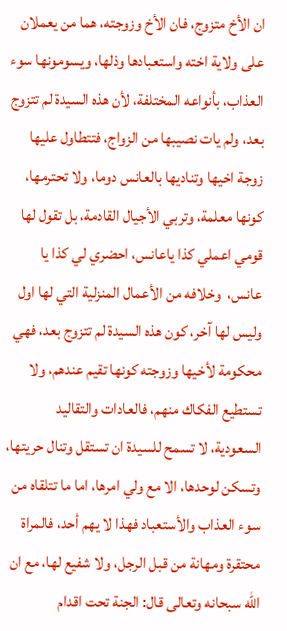ان الأخ متزوج، فان الأخ وزوجته، هما من يعملان على ولاية اخته واستعبادها وذلها، ويسومونها سوء العذاب، بأنواعه المختلفة، لأن هذه السيدة لم تتزوج بعد، ولم يات نصيبها من الزواج، فتتطاول عليها زوجة اخيها وتناديها بالعانس دوما، ولا تحترمها، كونها معلمة، وتربي الأجيال القادمة، بل تقول لها قومي اعملي كذا ياعانس، احضري لي كذا يا عانس،  وخلافه من الأعمال المنزلية التي لها اول وليس لها آخر، كون هذه السيدة لم تتزوج بعد، فهي محكومة لأخيها وزوجته كونها تقيم عندهم، ولا تستطيع الفكاك منهم، فالعادات والتقاليد السعودية، لا تسمح للسيدة ان تستقل وتنال حريتها، وتسكن لوحدها، الا مع ولي امرها، اما ما تتلقاه من سوء العذاب والأستعباد فهذا لا يهم أحد، فالمراة محتقرة ومهانة من قبل الرجل، ولا شفيع لها، مع ان الله سبحانه وتعالى قال: الجنة تحت اقدام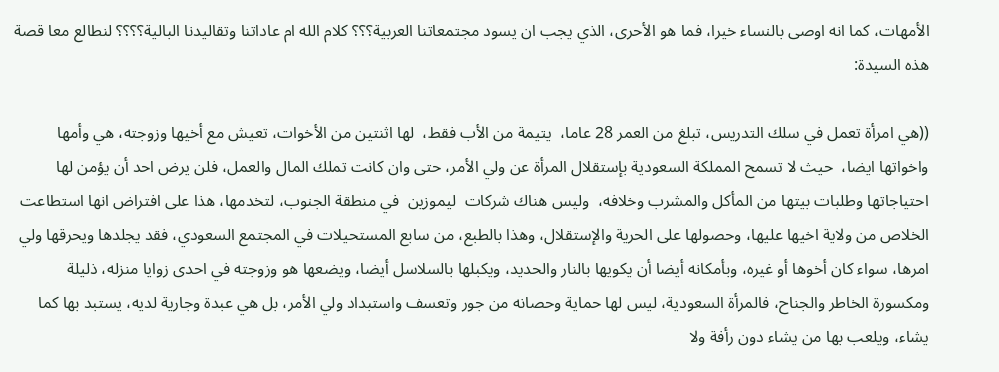الأمهات، كما انه اوصى بالنساء خيرا، فما هو الأحرى، الذي يجب ان يسود مجتمعاتنا العربية؟؟؟ كلام الله ام عاداتنا وتقاليدنا البالية؟؟؟؟ لنطالع معا قصة هذه السيدة:

((هي امرأة تعمل في سلك التدريس، تبلغ من العمر 28 عاما،  يتيمة من الأب فقط،  لها اثنتين من الأخوات، تعيش مع أخيها وزوجته، هي وأمها واخواتها ايضا،  حيث لا تسمح المملكة السعودية بإستقلال المرأة عن ولي الأمر، حتى وان كانت تملك المال والعمل، فلن يرض احد أن يؤمن لها احتياجاتها وطلبات بيتها من المأكل والمشرب وخلافه،  وليس هناك شركات  ليموزين  في منطقة الجنوب، لتخدمها، هذا على افتراض انها استطاعت الخلاص من ولاية اخيها عليها، وحصولها على الحرية والإستقلال، وهذا بالطبع، من سابع المستحيلات في المجتمع السعودي، فقد يجلدها ويحرقها ولي امرها، سواء كان أخوها أو غيره، وبأمكانه أيضا أن يكويها بالنار والحديد، ويكبلها بالسلاسل أيضا، ويضعها هو وزوجته في احدى زوايا منزله، ذليلة ومكسورة الخاطر والجناح، فالمرأة السعودية، ليس لها حماية وحصانه من جور وتعسف واستبداد ولي الأمر، بل هي عبدة وجارية لديه، يستبد بها كما يشاء، ويلعب بها من يشاء دون رأفة ولا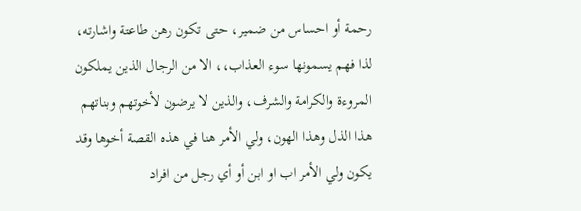رحمة أو احساس من ضمير، حتى تكون رهن طاعتة واشارته، لذا فهم يسمونها سوء العذاب،، الا من الرجال الذين يملكون المروءة والكرامة والشرف، والذين لا يرضون لأخوتهم وبناتهم هذا الذل وهذا الهون، ولي الأمر هنا في هذه القصة أخوها وقد يكون ولي الأمر اب او ابن أو أي رجل من افراد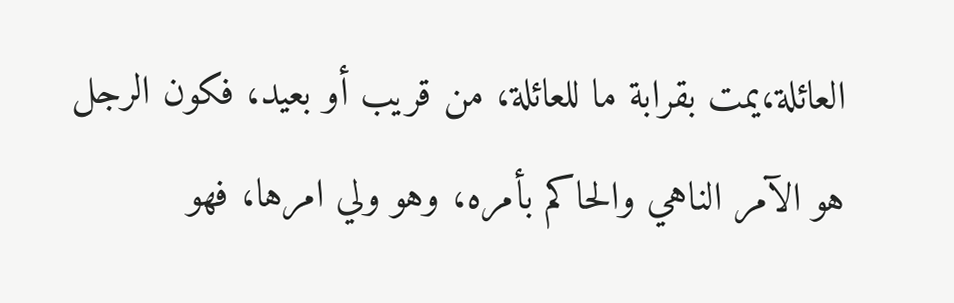العائلة،يمت بقرابة ما للعائلة، من قريب أو بعيد، فكون الرجل هو الآمر الناهي والحاكم بأمره، وهو ولي امرها، فهو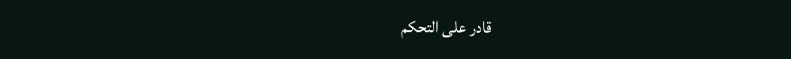قادر على التحكم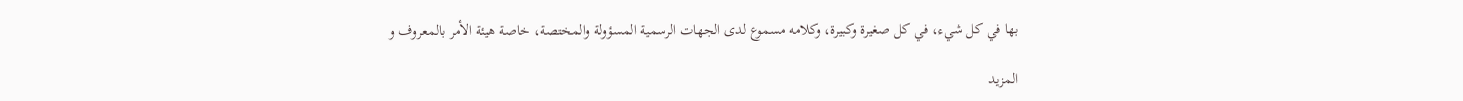بها في كل شيء، في كل صغيرة وكبيرة، وكلامه مسموع لدى الجهات الرسمية المسؤولة والمختصة، خاصة هيئة الأمر بالمعروف و

المزيد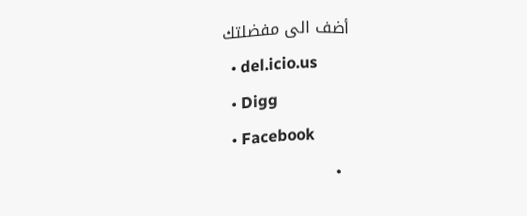أضف الى مفضلتك
  • del.icio.us
  • Digg
  • Facebook
  •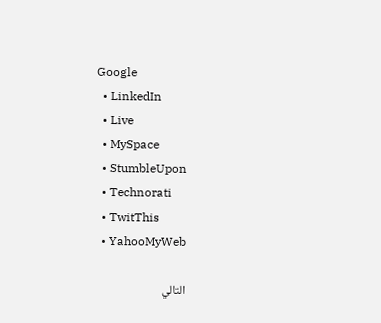Google
  • LinkedIn
  • Live
  • MySpace
  • StumbleUpon
  • Technorati
  • TwitThis
  • YahooMyWeb

التالي